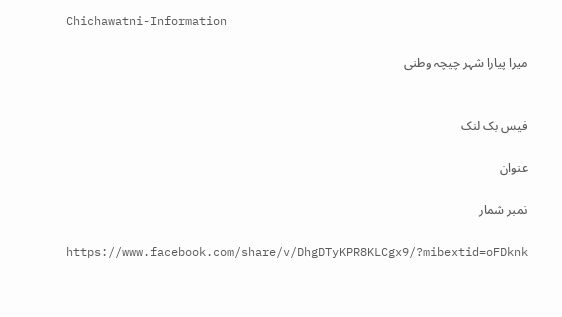Chichawatni-Information

میرا پیارا شہر چیچہ وطنی


فیس بک لنک

عنوان

نمبر شمار

https://www.facebook.com/share/v/DhgDTyKPR8KLCgx9/?mibextid=oFDknk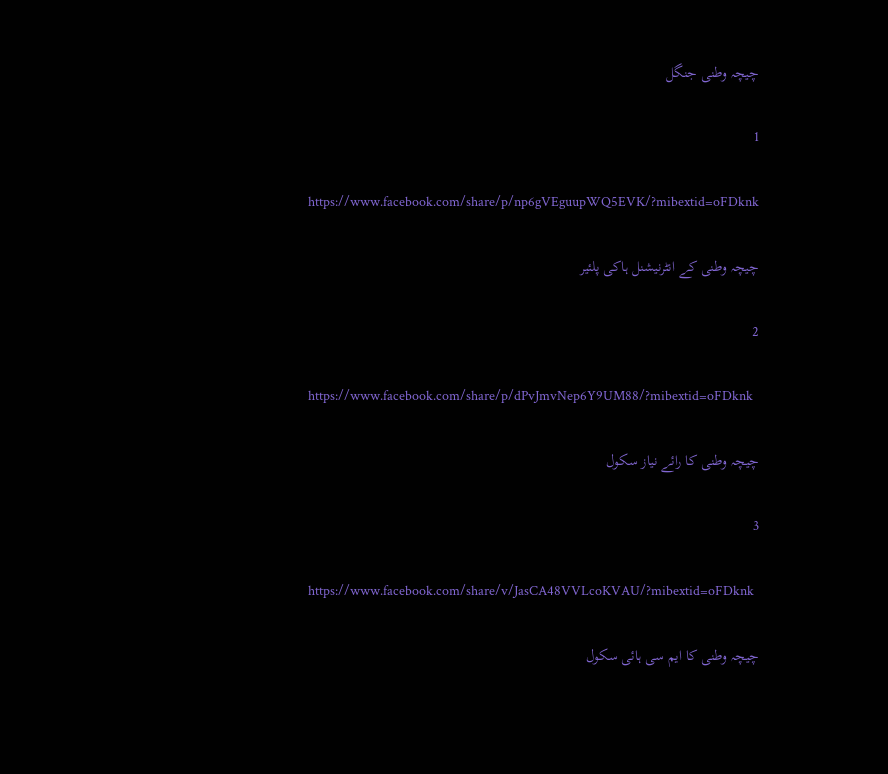چیچہ وطنی جنگل

1

https://www.facebook.com/share/p/np6gVEguupWQ5EVK/?mibextid=oFDknk

چیچہ وطنی کے انٹرنیشنل ہاکی پلئیر

2

https://www.facebook.com/share/p/dPvJmvNep6Y9UM88/?mibextid=oFDknk

چیچہ وطنی کا رائے نیاز سکول

3

https://www.facebook.com/share/v/JasCA48VVLcoKVAU/?mibextid=oFDknk

چیچہ وطنی کا ایم سی ہائی سکول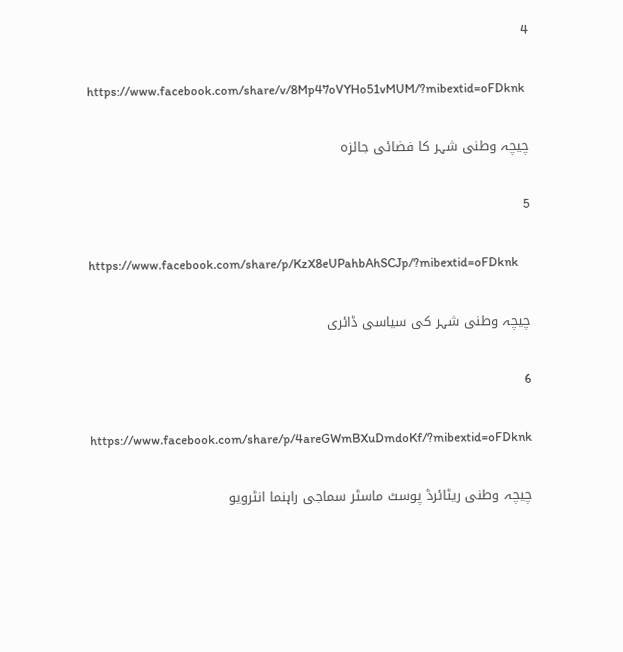4

https://www.facebook.com/share/v/8Mp47oVYHo51vMUM/?mibextid=oFDknk

چیچہ وطنی شہر کا فضائی جائزہ

5

https://www.facebook.com/share/p/KzX8eUPahbAhSCJp/?mibextid=oFDknk

چیچہ وطنی شہر کی سیاسی ڈائری

6

https://www.facebook.com/share/p/4areGWmBXuDmdoKf/?mibextid=oFDknk

چیچہ وطنی ریٹائرڈ پوسٹ ماسٹر سماجی راہنما انٹرویو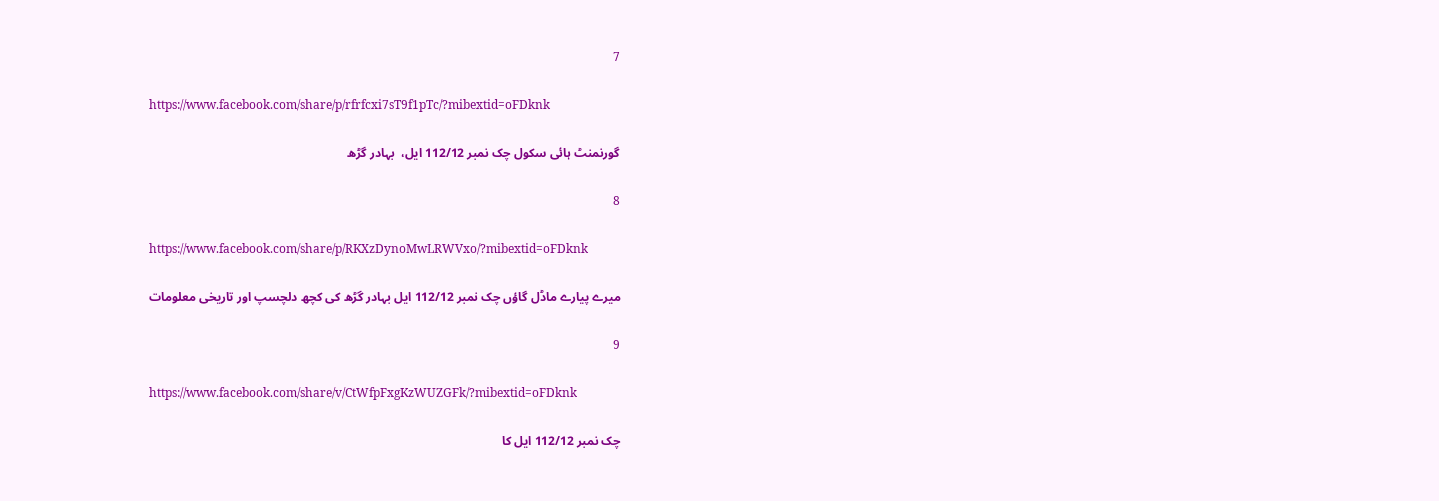7

https://www.facebook.com/share/p/rfrfcxi7sT9f1pTc/?mibextid=oFDknk

گورنمنٹ ہائی سکول چک نمبر 112/12 ایل،  بہادر گڑھ

8

https://www.facebook.com/share/p/RKXzDynoMwLRWVxo/?mibextid=oFDknk

میرے پیارے ماڈل گاؤں چک نمبر 112/12 ایل بہادر گڑھ کی کچھ دلچسپ اور تاریخی معلومات

9

https://www.facebook.com/share/v/CtWfpFxgKzWUZGFk/?mibextid=oFDknk

چک نمبر 112/12 ایل کا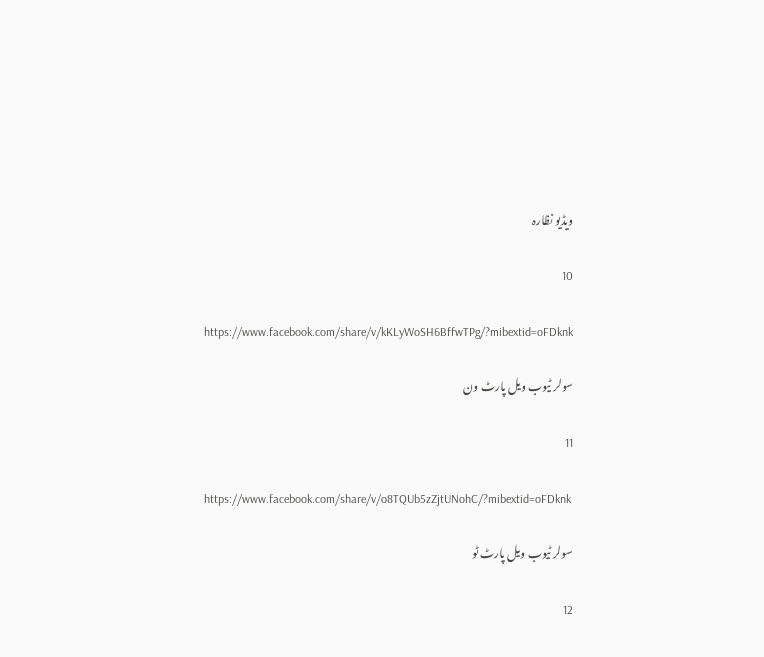ویڈیو نظارہ

10

https://www.facebook.com/share/v/kKLyWoSH6BffwTPg/?mibextid=oFDknk

سولر ٹیوب ویل پارٹ ون

11

https://www.facebook.com/share/v/o8TQUb5zZjtUNohC/?mibextid=oFDknk

سولر ٹیوب ویل پارٹ ٹو

12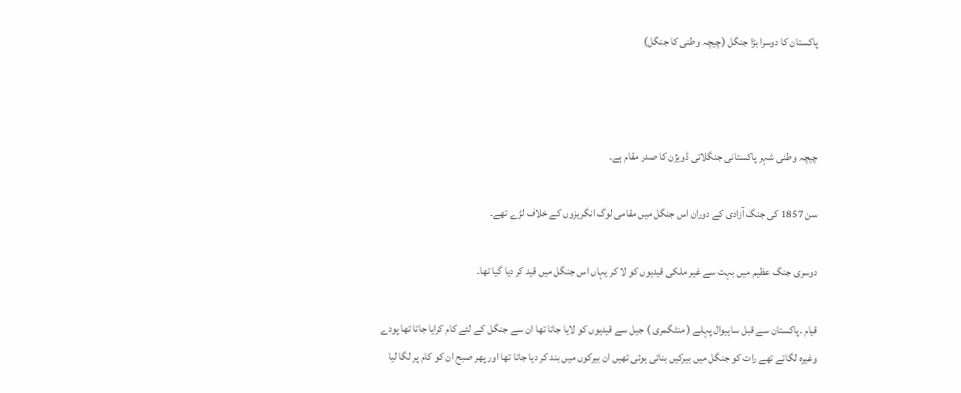پاکستان کا دوسرا بڑا جنگل (چیچہ وطنی کا جنگل)



چیچہ وطنی شہر پاکستانی جنگلاتی ڈویژن کا صدر مقام ہے۔

سن 1857 کی جنگ آزادی کے دوران اس جنگل میں مقامی لوگ انگریزوں کے خلاف لڑے تھے۔

دوسری جنگ عظیم میں بہت سے غیر ملکی قیدیوں کو لا کر یہاں اس جنگل میں قید کر دیا گیا تھا۔

قیام ۔پاکستان سے قبل ساہیوال پہلے ( منٹگمری ) جیل سے قیدیوں کو لایا جاتا تھا ان سے جنگل کے لئے کام کرایا جاتا تھا پودے وغیرہ لگاتے تھے رات کو جنگل میں بیرکیں بنائی ہوئی تھیں ان بیرکوں میں بند کر دیا جاتا تھا اور پھر صبح ان کو کام پر لگا لیا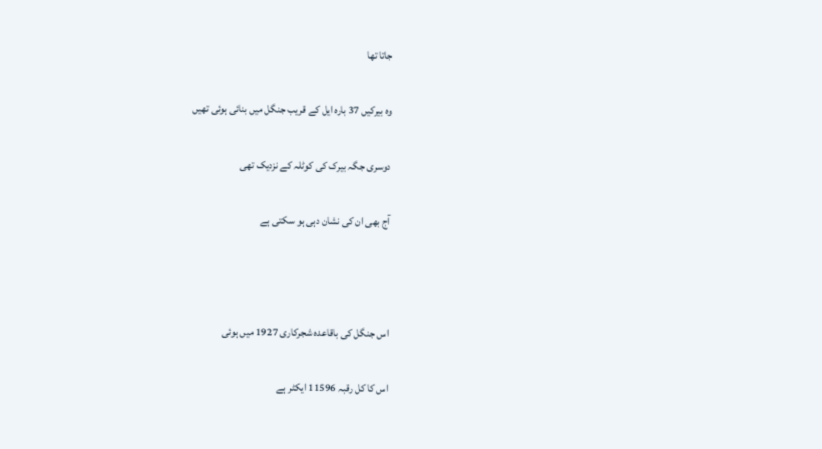جاتا تھا

وہ بیرکیں 37 بارہ ایل کے قریب جنگل میں بنائی ہوئی تھیں

دوسری جگہ بیرک کی کوٹلہ کے نزدیک تھی

آج بھی ان کی نشان دہی ہو سکتی ہے



اس جنگل کی باقاعدہ شجرکاری 1927 میں ہوئی

اس کا کل رقبہ 11596 ایکٹر ہے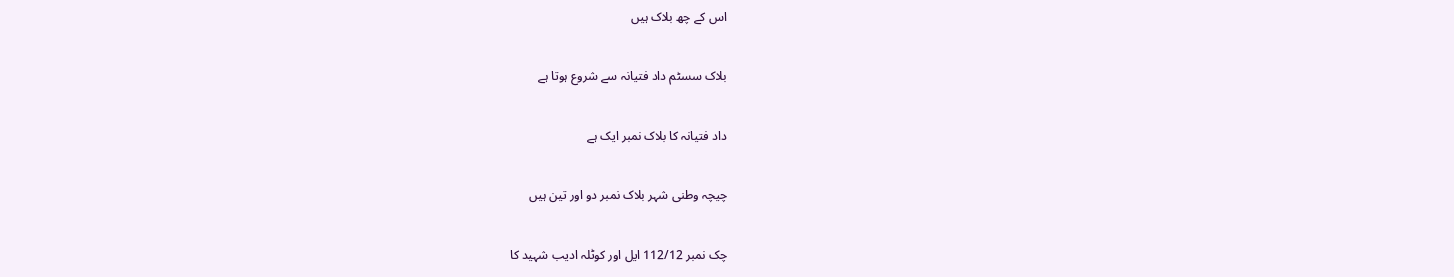اس کے چھ بلاک ہیں

بلاک سسٹم داد فتیانہ سے شروع ہوتا ہے

داد فتیانہ کا بلاک نمبر ایک ہے

چیچہ وطنی شہر بلاک نمبر دو اور تین ہیں

چک نمبر 112/12 ایل اور کوٹلہ ادیب شہید کا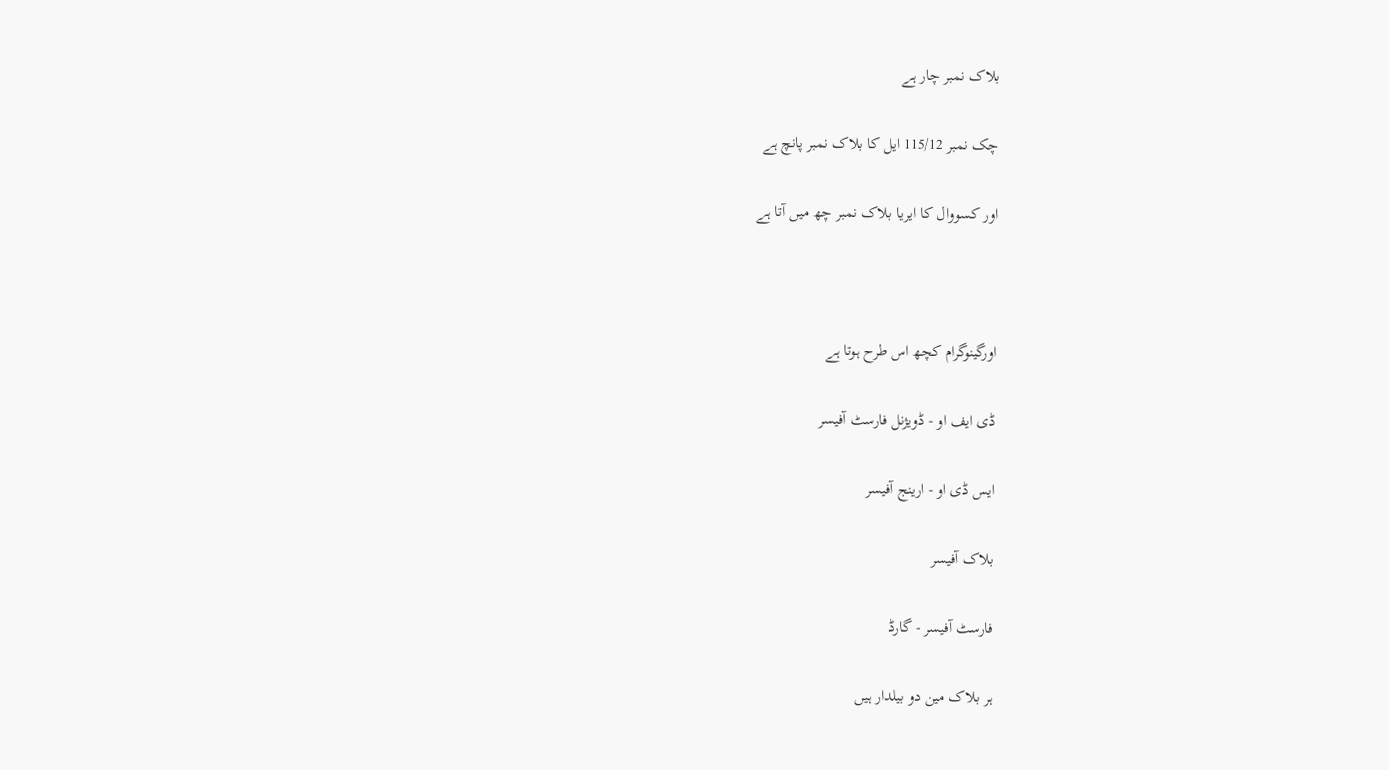بلاک نمبر چار ہے

چک نمبر 115/12 ایل کا بلاک نمبر پانچ ہے

اور کسووال کا ایریا بلاک نمبر چھ میں آتا ہے



اورگینوگرام کچھ اس طرح ہوتا ہے

ڈی ایف او - ڈویژنل فارسٹ آفیسر

ایس ڈی او - ارینج آفیسر

بلاک آفیسر

فارسٹ آفیسر - گارڈ

ہر بلاک مین دو بیلدار ہیں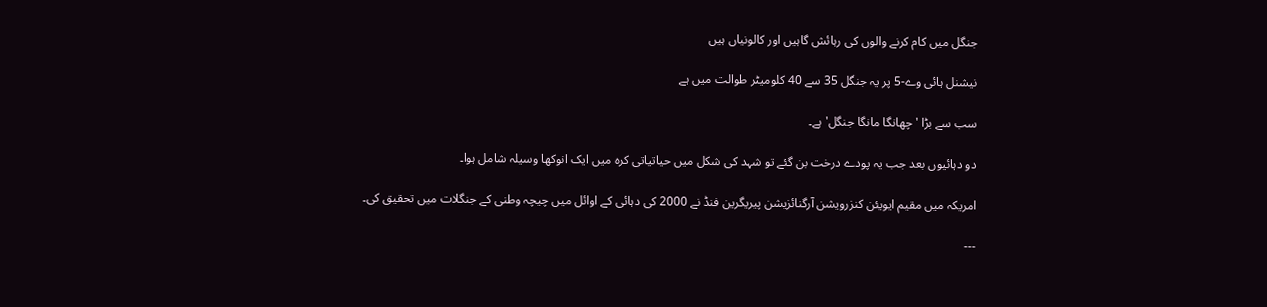جنگل میں کام کرنے والوں کی رہائش گاہیں اور کالونیاں ہیں

نیشنل ہائی وے-5 پر یہ جنگل 35 سے 40 کلومیٹر طوالت میں ہے

سب سے بڑا 'چھانگا مانگا جنگل' ہے۔

دو دہائیوں بعد جب یہ پودے درخت بن گئے تو شہد کی شکل میں حیاتیاتی کرہ میں ایک انوکھا وسیلہ شامل ہوا۔

امریکہ میں مقیم ایویئن کنزرویشن آرگنائزیشن پیریگرین فنڈ نے 2000 کی دہائی کے اوائل میں چیچہ وطنی کے جنگلات میں تحقیق کی۔

---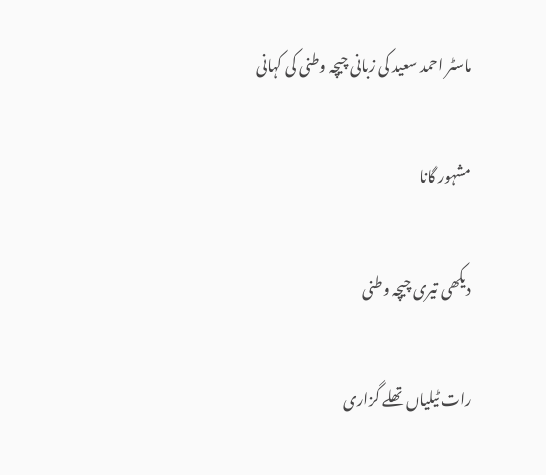ماسٹر احمد سعید کی زبانی چیچہ وطنی کی کہانی

مشہور گانا

دیکھی تیری چیچہ وطنی

رات ٹیلیاں تھلے گزاری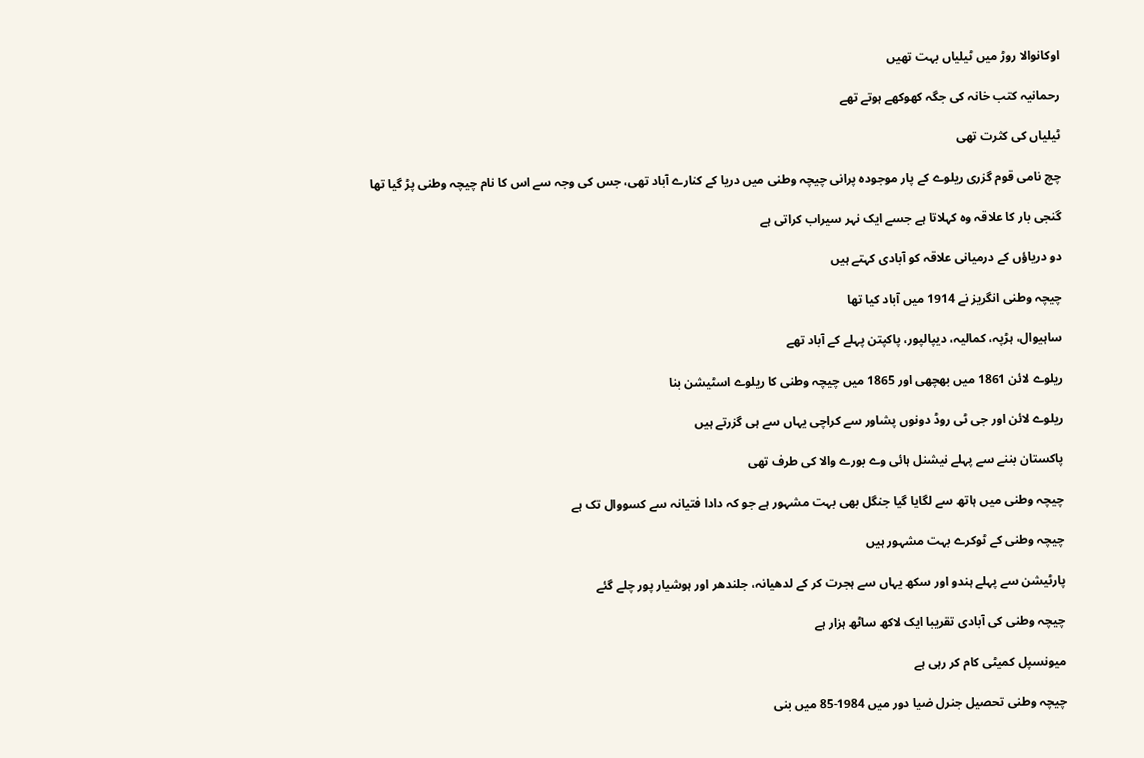اوکانوالا روڑ میں ٹیلیاں بہت تھیں

رحمانیہ کتب خانہ کی جگہ کھوکھے ہوتے تھے

ٹیلیاں کی کثرت تھی

چچ نامی قوم گزری ریلوے کے پار موجودہ پرانی چیچہ وطنی میں دریا کے کنارے آباد تھی، جس کی وجہ سے اس کا نام چیچہ وطنی پڑ گیا تھا

گنجی بار کا علاقہ وہ کہلاتا ہے جسے ایک نہر سیراب کراتی ہے

دو دریاؤں کے درمیانی علاقہ کو آبادی کہتے ہیں

چیچہ وطنی انگریز نے 1914 میں آباد کیا تھا

ساہیوال، ہڑپہ، کمالیہ، دیپالپور، پاکپتن پہلے کے آباد تھے

ریلوے لائن 1861 میں بھچھی اور 1865 میں چیچہ وطنی کا ریلوے اسٹیشن بنا

ریلوے لائن اور جی ٹی روڈ دونوں پشاور سے کراچی یہاں سے ہی گزرتے ہیں

پاکستان بننے سے پہلے نیشنل ہائی وے بورے والا کی طرف تھی

چیچہ وطنی میں ہاتھ سے لگایا گیا جنگل بھی بہت مشہور ہے جو کہ دادا فتیانہ سے کسووال تک ہے

چیچہ وطنی کے ٹوکرے بہت مشہور ہیں

پارٹیشن سے پہلے ہندو اور سکھ یہاں سے ہجرت کر کے لدھیانہ، جلندھر اور ہوشیار پور چلے گئے

چیچہ وطنی کی آبادی تقریبا ایک لاکھ ساٹھ ہزار ہے

میونسپل کمیٹی کام کر رہی ہے

چیچہ وطنی تحصیل جنرل ضیا دور میں 1984-85 میں بنی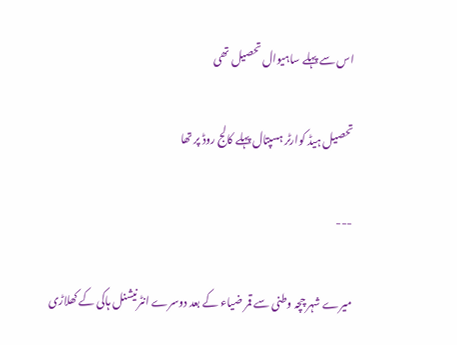اس سے پہلے ساہیوال تحصیل تھی

تحصیل ہیڈ کوارٹر ہسپتال پہلے کالج روڈ پر تھا

---

میرے شہر چچہ وطنی سے قمر ضیاء کے بعد دوسرے انٹرنیشنل ہاکی کے کھلاڑی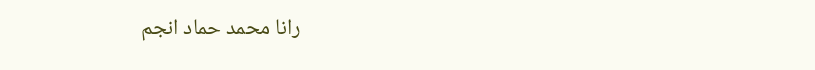رانا محمد حماد انجم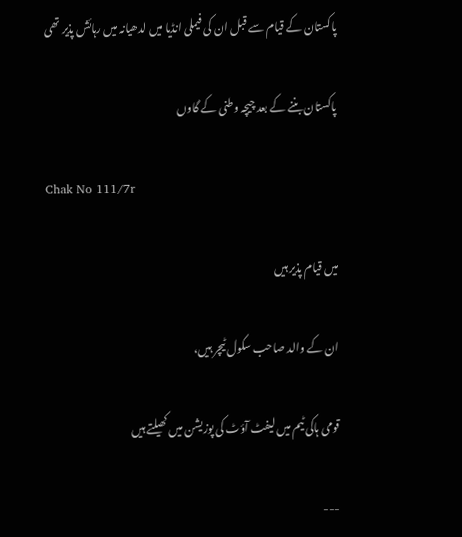پاکستان کے قیام سے قبل ان کی فیملی انڈیا میں لدھیانہ میں رہائش پذیر تھی

پاکستان بننے کے بعد چیچہ وطنی کے گاوں

Chak No 111/7r

میں قیام پذیر ہیں

ان کے والد صاحب سکول ٹیچر ہیں،

قومی ہاکی ٹیم میں لیفٹ آؤٹ کی پوزیشن میں کھیلتے ہیں

---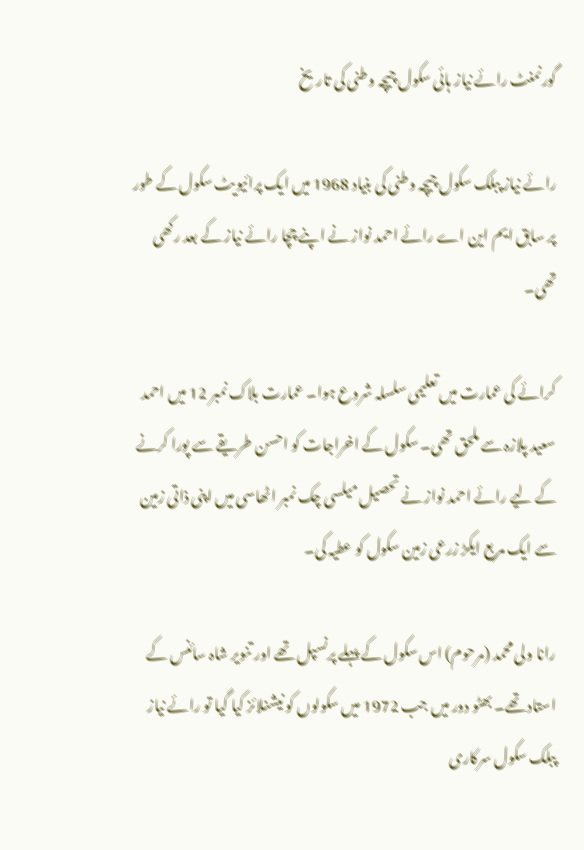گورنمنٹ رائے نیاز ہائی سکول چیچہ وطنی کی تاریخ

رائے نیاز پبلک سکول چیچہ وطنی کی بنیاد 1968 میں ایک پرائیویٹ سکول کے طور پر سابق ایم این اے رائے احمد نواز نے اپنے چچا رائے نیاز کے بعد رکھی تھی۔

کرائے کی عمارت میں تعلیمی سلسلہ شروع ہوا۔ عمارت بلاک نمبر 12 میں احمد سعید پلازہ سے ملحق تھی۔ سکول کے اخراجات کو احسن طریقے سے پورا کرنے کے لیے رائے احمد نواز نے تحصیل میلسی چک نمبر اٹھاسی میں اپنی ذاتی زمین سے ایک مربع ایکڑ زرعی زمین سکول کو عطیہ کی۔

رانا ولی محمد (مرحوم) اس سکول کے پہلے پرنسپل تھے اور تنویر شاہ سائنس کے استاد تھے۔ بھٹو دور میں جب 1972 میں سکولوں کو نیشنلائز کیا گیا تو رائے نیاز پبلک سکول سرکاری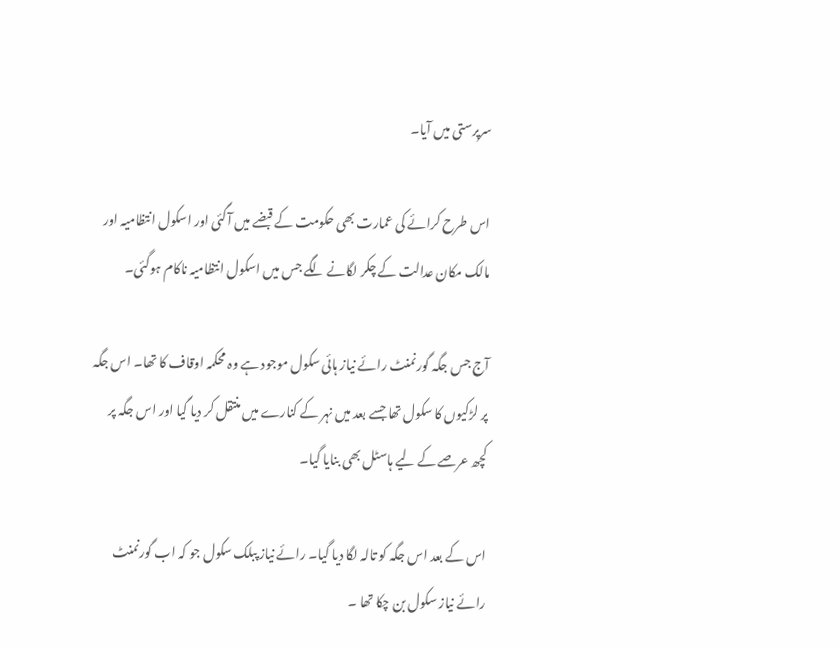سرپرستی میں آیا۔

اس طرح کرائے کی عمارت بھی حکومت کے قبضے میں آگئی اور اسکول انتظامیہ اور مالک مکان عدالت کے چکر لگانے لگے جس میں اسکول انتظامیہ ناکام ہوگئی۔

آج جس جگہ گورنمنٹ رائے نیاز ہائی سکول موجود ہے وہ محکمہ اوقاف کا تھا۔ اس جگہ پر لڑکیوں کا سکول تھا جسے بعد میں نہر کے کنارے میں منتقل کر دیا گیا اور اس جگہ پر کچھ عرصے کے لیے ہاسٹل بھی بنایا گیا۔

اس کے بعد اس جگہ کو تالہ لگا دیا گیا۔ رائے نیاز پبلک سکول جو کہ اب گورنمنٹ رائے نیاز سکول بن چکا تھا ۔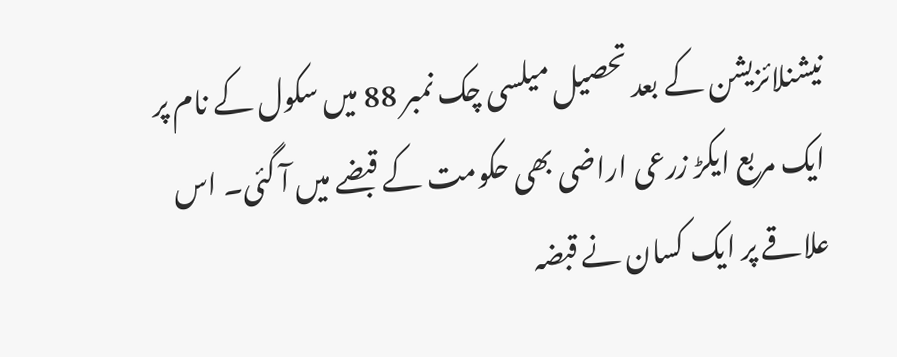نیشنلائزیشن کے بعد تحصیل میلسی چک نمبر 88 میں سکول کے نام پر ایک مربع ایکڑ زرعی اراضی بھی حکومت کے قبضے میں آ گئی۔ اس علاقے پر ایک کسان نے قبضہ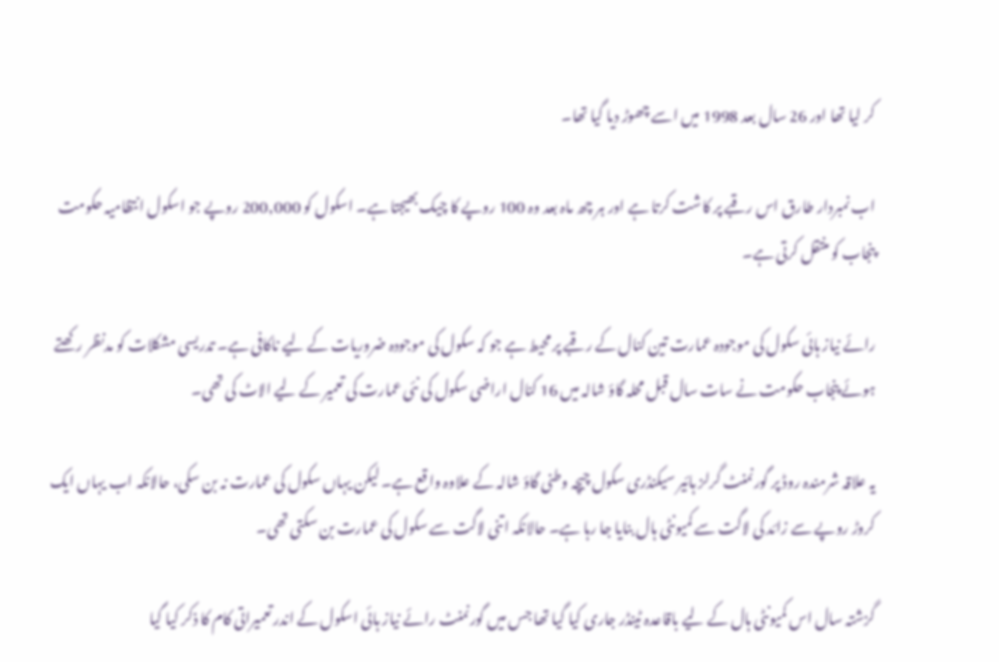کر لیا تھا اور 26 سال بعد 1998 میں اسے چھوڑ دیا گیا تھا۔

اب نمبردار طارق اس رقبے پر کاشت کرتا ہے اور ہر چھ ماہ بعد وہ 100 روپے کا چیک بھیجتا ہے۔ اسکول کو 200,000 روپے جو اسکول انتظامیہ حکومت پنجاب کو منتقل کرتی ہے۔

رائے نیاز ہائی سکول کی موجودہ عمارت تین کنال کے رقبے پر محیط ہے جو کہ سکول کی موجودہ ضروریات کے لیے ناکافی ہے۔ تدریسی مشکلات کو مدنظر رکھتے ہوئے پنجاب حکومت نے سات سال قبل محلہ گاؤ شالہ میں 16 کنال اراضی سکول کی نئی عمارت کی تعمیر کے لیے الاٹ کی تھی۔

یہ علاقہ شرمندہ روڈ پر گورنمنٹ گرلز ہائیر سیکنڈری سکول چیچہ وطنی گاؤ شالہ کے علاوہ واقع ہے۔ لیکن یہاں سکول کی عمارت نہ بن سکی، حالانکہ اب یہاں ایک کروڑ روپے سے زائد کی لاگت سے کمیونٹی ہال بنایا جا رہا ہے۔ حالانکہ اتنی لاگت سے سکول کی عمارت بن سکتی تھی۔

گزشتہ سال اس کمیونٹی ہال کے لیے باقاعدہ ٹینڈر جاری کیا گیا تھا جس میں گورنمنٹ رائے نیاز ہائی اسکول کے اندر تعمیراتی کام کا ذکر کیا گیا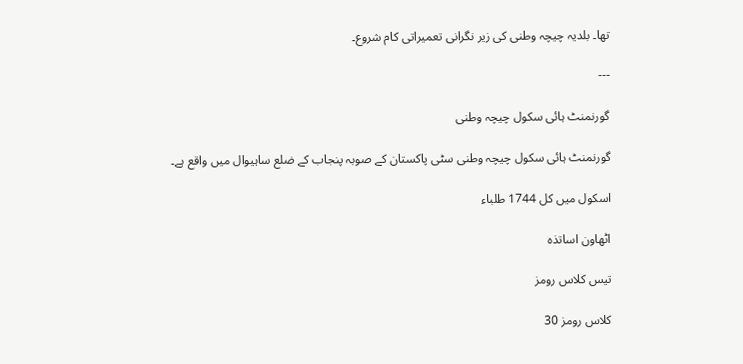تھا۔ بلدیہ چیچہ وطنی کی زیر نگرانی تعمیراتی کام شروع۔

---

گورنمنٹ ہائی سکول چیچہ وطنی

گورنمنٹ ہائی سکول چیچہ وطنی سٹی پاکستان کے صوبہ پنجاب کے ضلع ساہیوال میں واقع ہے۔

اسکول میں کل 1744 طلباء

اٹھاون اساتذہ

تیس کلاس رومز

کلاس رومز 30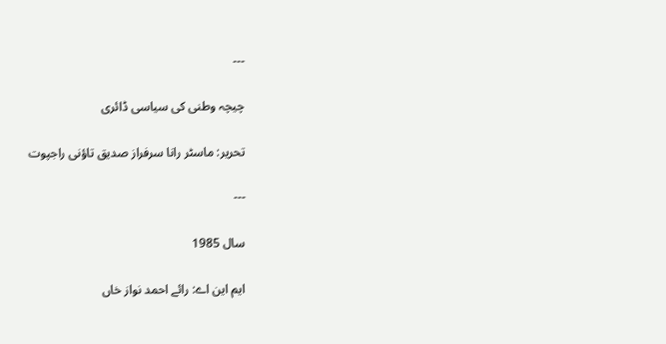---

چیچہ وطنی کی سیاسی ڈائری

تحریر: ماسٹر رانا سرفراز صدیق تاؤنی راجپوت

---

سال 1985

ایم این اے: رائے احمد نواز خاں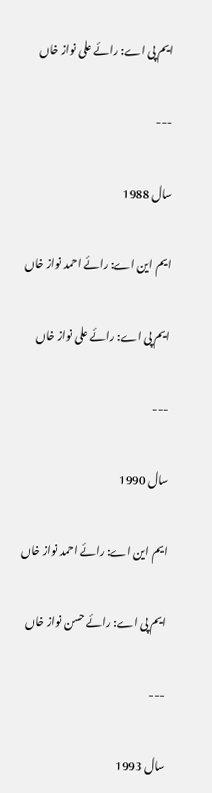ایم پی اے: رائے علی نواز خاں

---

سال 1988

ایم این اے: رائے احمد نواز خاں

ایم پی اے: رائے علی نواز خاں

---

سال 1990

ایم این اے: رائے احمد نواز خاں

ایم پی اے: رائے حسن نواز خاں

---

سال 1993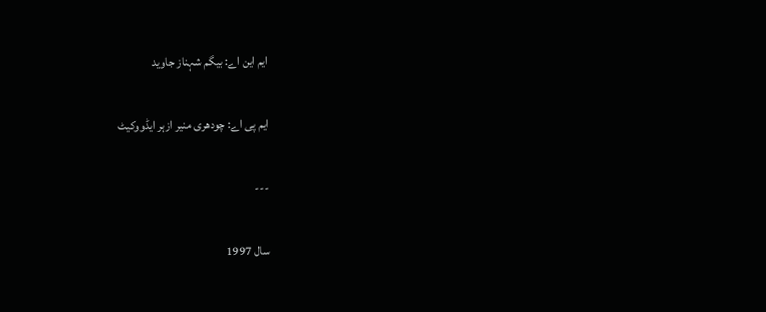ایم این اے: بیگم شہناز جاوید

ایم پی اے: چودھری منیر ازہر ایڈووکیٹ

---

سال 1997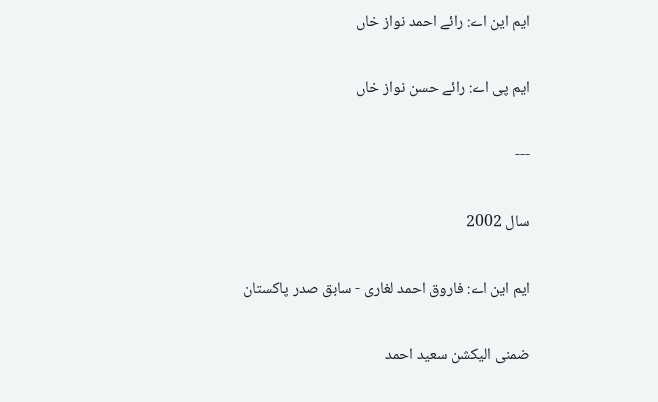ایم این اے: رائے احمد نواز خاں

ایم پی اے: رائے حسن نواز خاں

---

سال 2002

ایم این اے: فاروق احمد لغاری - سابق صدر پاکستان

ضمنی الیکشن سعید احمد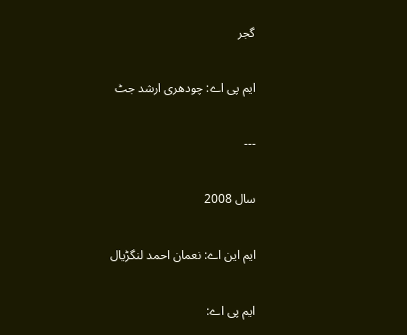گجر

ایم پی اے: چودھری ارشد جٹ

---

سال 2008

ایم این اے: نعمان احمد لنگڑیال

ایم پی اے: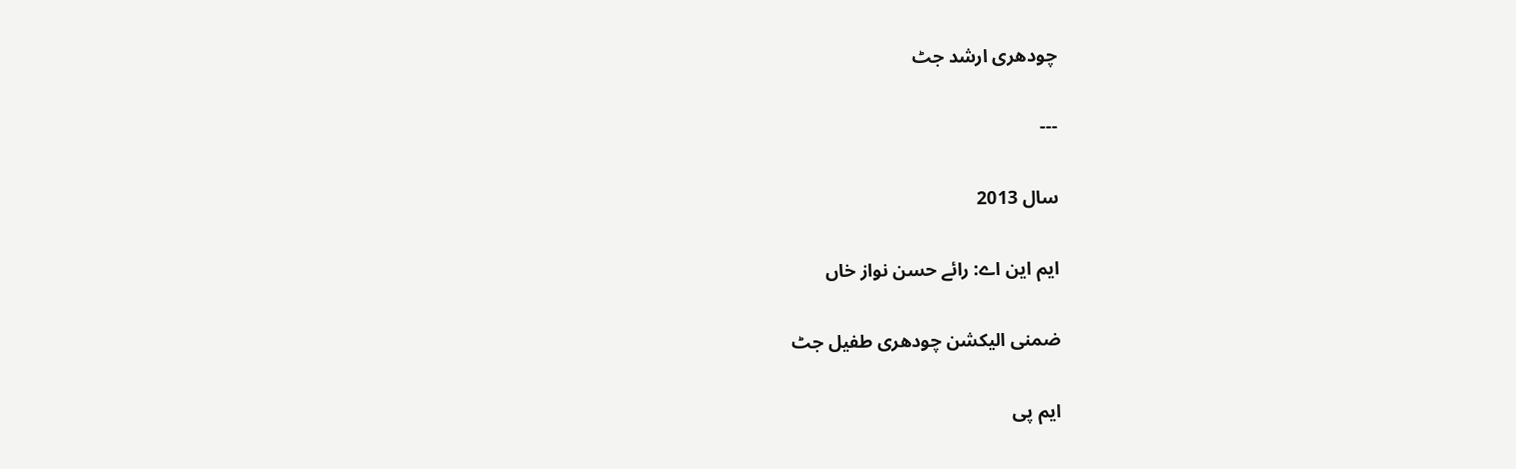چودھری ارشد جٹ

---

سال 2013

ایم این اے: رائے حسن نواز خاں

ضمنی الیکشن چودھری طفیل جٹ

ایم پی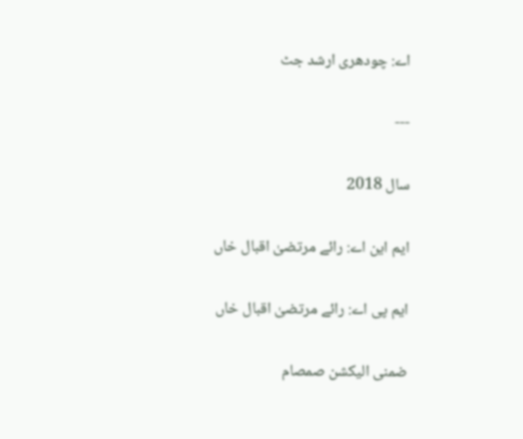اے: چودھری ارشد جٹ

---

سال 2018

ایم این اے: رائے مرتضیٰ اقبال خاں

ایم پی اے: رائے مرتضیٰ اقبال خاں

ضمنی الیکشن صمصام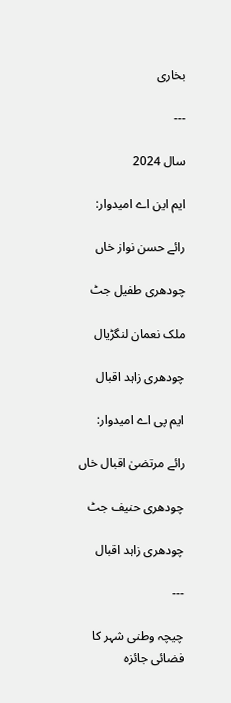بخاری

---

سال 2024

ایم این اے امیدوار:

رائے حسن نواز خاں

چودھری طفیل جٹ

ملک نعمان لنگڑیال

چودھری زاہد اقبال

ایم پی اے امیدوار:

رائے مرتضیٰ اقبال خاں

چودھری حنیف جٹ

چودھری زاہد اقبال

---

چیچہ وطنی شہر کا فضائی جائزہ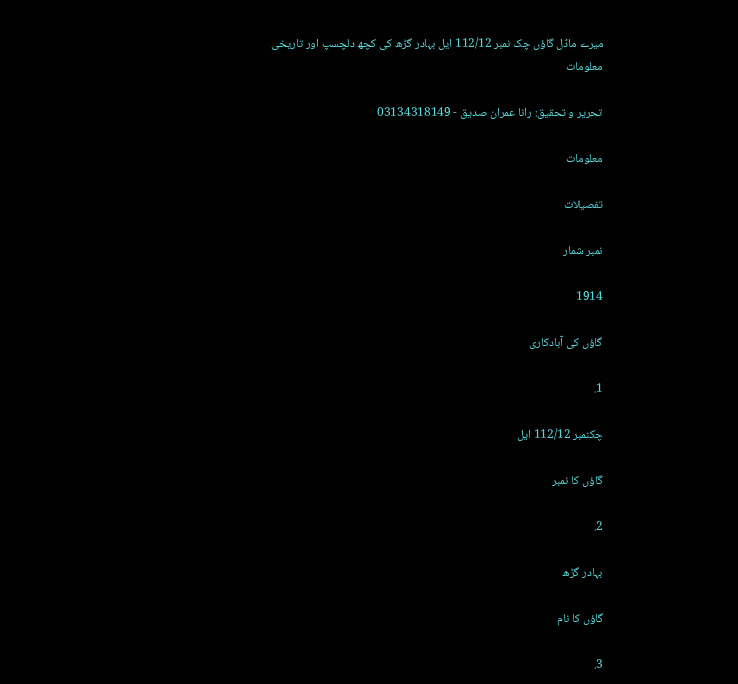میرے ماڈل گاؤں چک نمبر 112/12 ایل بہادر گڑھ کی کچھ دلچسپ اور تاریخی معلومات

تحریر و تحقیق: رانا عمران صدیق - 03134318149

معلومات

تفصیلات

نمبر شمار

1914

گاؤں کی آبادکاری

1.

چکنمبر 112/12 ایل

گاؤں کا نمبر

2.

بہادر گڑھ

گاؤں کا نام

3.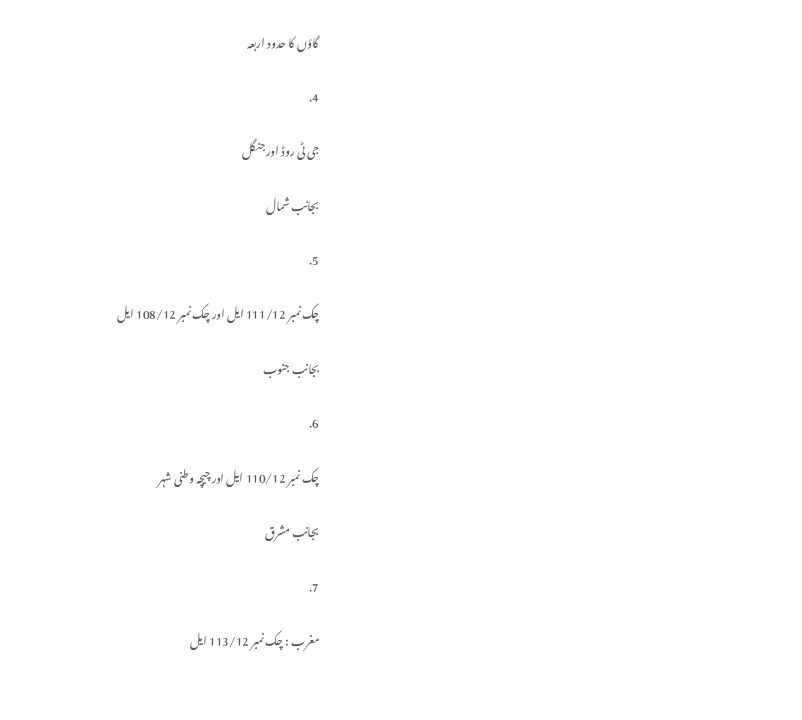گاؤں کا حدود اربعہ

4.

جی ٹی روڈ اور جنگل

بجانب شمال

5.

چک نمبر 111/12 ایل اور چک نمبر 108/12 ایل

بجانب جنوب

6.

چک نمبر 110/12 ایل اور چیچہ وطنی شہر

بجانب مشرق

7.

مغرب : چک نمبر 113/12 ایل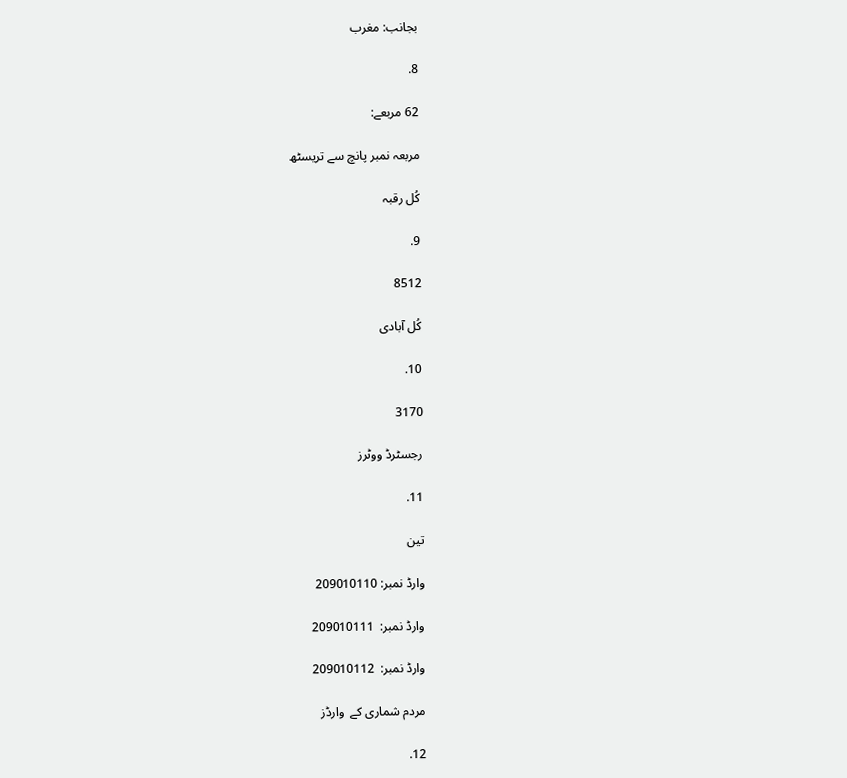بجانب: مغرب

8.

62 مربعے:

مربعہ نمبر پانچ سے تریسٹھ

کُل رقبہ

9.

8512

کُل آبادی

10.

3170

رجسٹرڈ ووٹرز

11.

تین

وارڈ نمبر: 209010110

وارڈ نمبر:  209010111

وارڈ نمبر:  209010112

مردم شماری کے  وارڈز

12.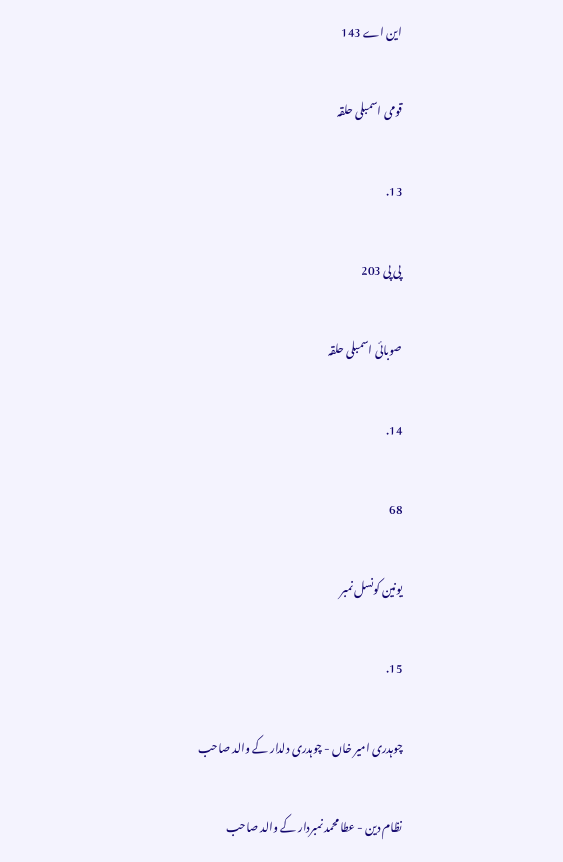این اے 143

قومی اسمبلی حلقہ

13.

پی پی 203

صوبائی اسمبلی حلقہ

14.

68

یونین کونسل نمبر

15.

چوہدری امیر خاں - چوہدری دلدار کے والد صاحب

نظام دین - عطا محمد نمبردار کے والد صاحب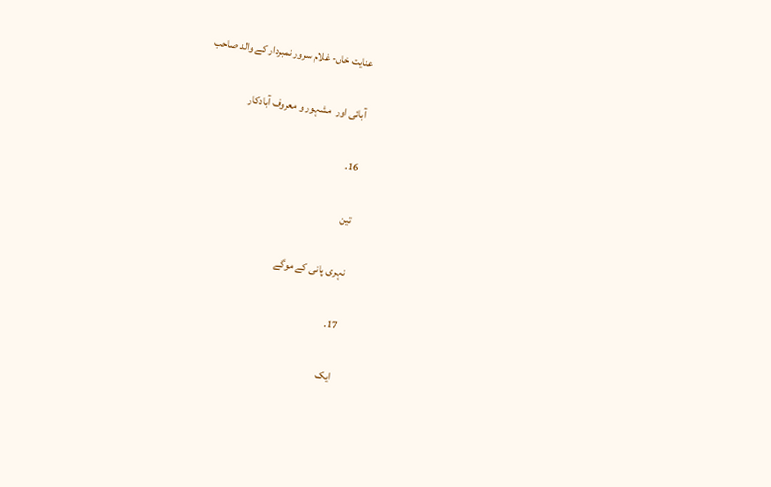عنایت خاں- غلام سرور نمبردار کے والد صاحب

آبائی اور  مشہور و معروف آبادکار

16.

تین

نہری پانی کے موگے

17.

ایک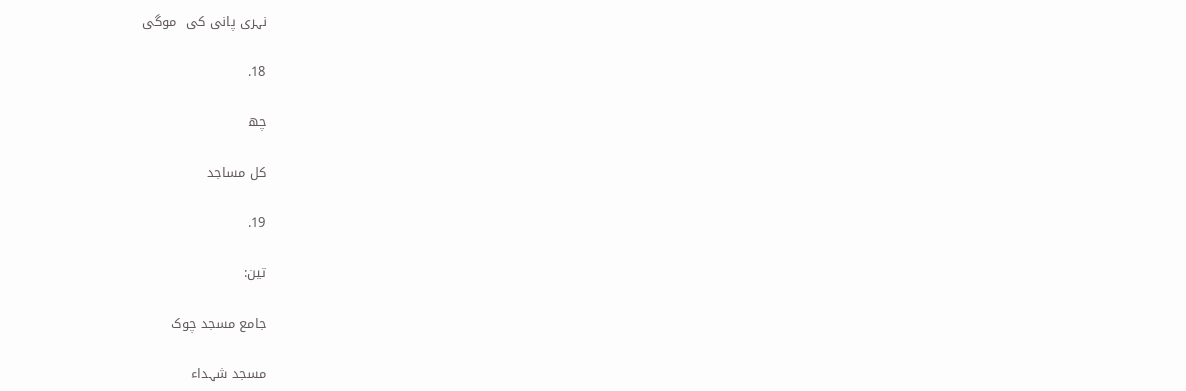نہری پانی کی  موگی

18.

چھ

کل مساجد

19.

تین:

جامع مسجد چوک

مسجد شہداء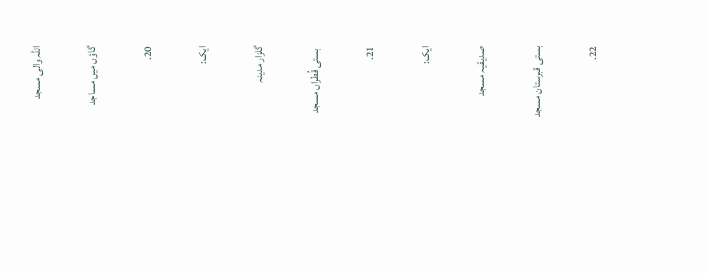اللہ والی مسجد

گاؤں میں مساجد

20.

ایک:

گلزار مدینہ

 بستی قُطراں مسجد

21.

ایک:

صدیقیہ مسجد

بستی قبرستان مسجد

22.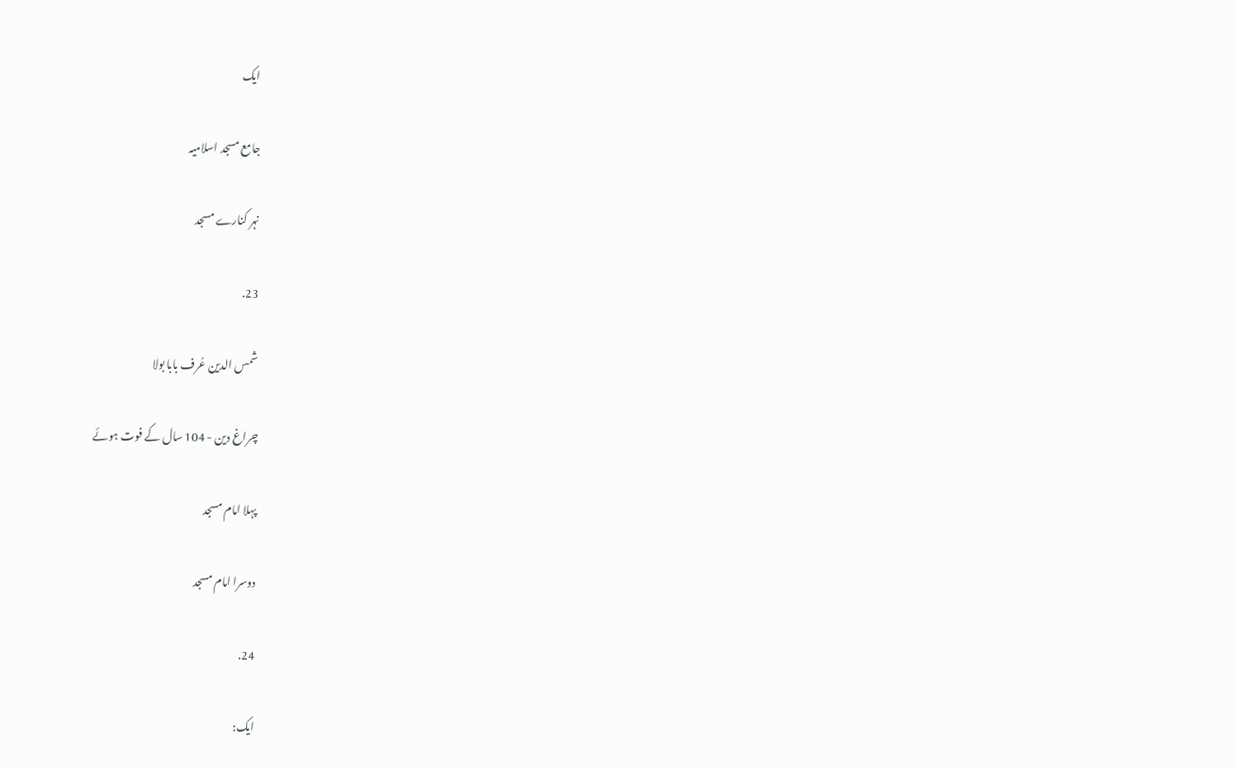ایک

جامع مسجد اسلامیہ

نہر کنارے مسجد

23.

شمس الدین عُرف بابا بولا

چراغ دین - 104 سال کے فوت ہوئے

پہلا امام مسجد

دوسرا امام مسجد

24.

ایک: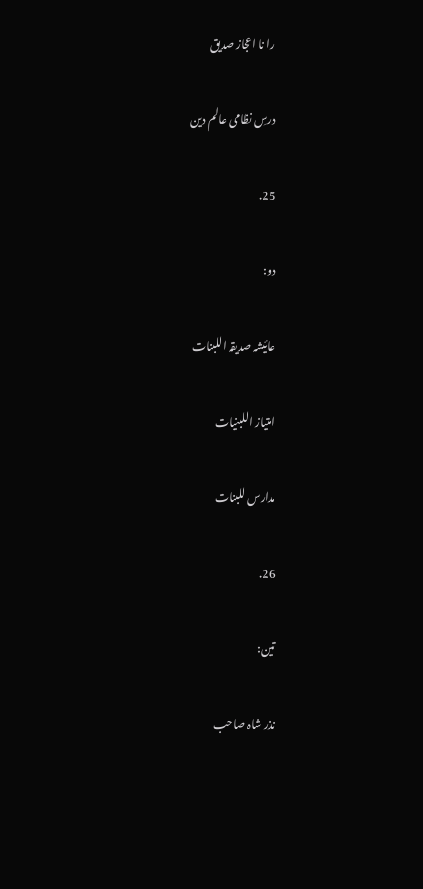را نا اعجاز صدیق

درسِ نظامی عالم دین

25.

دو:

عائیشہ صدیقہ اللبنات

امتیاز اللبنیات

مدارس للبنات

26.

تین:

نذر شاہ صاحب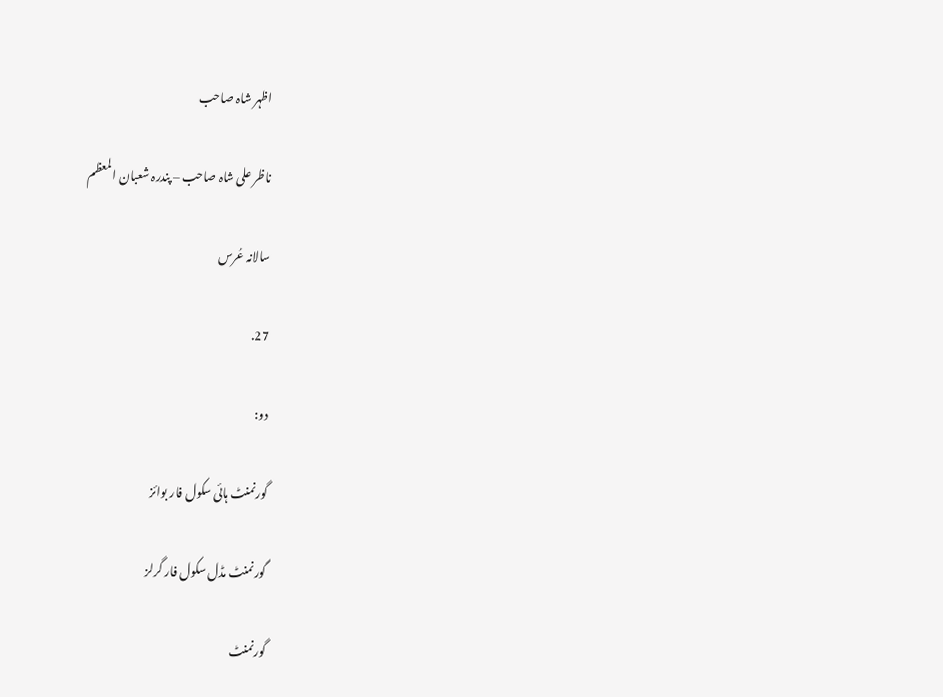اظہر شاہ صاحب

ناظر علی شاہ صاحب – پندرہ شعبان المعظم

سالانہ عُرس

27.

دو:

گورنمنٹ ہائی سکول فار بوائز

گورنمنٹ مڈل سکول فار گرلز

گورنمنٹ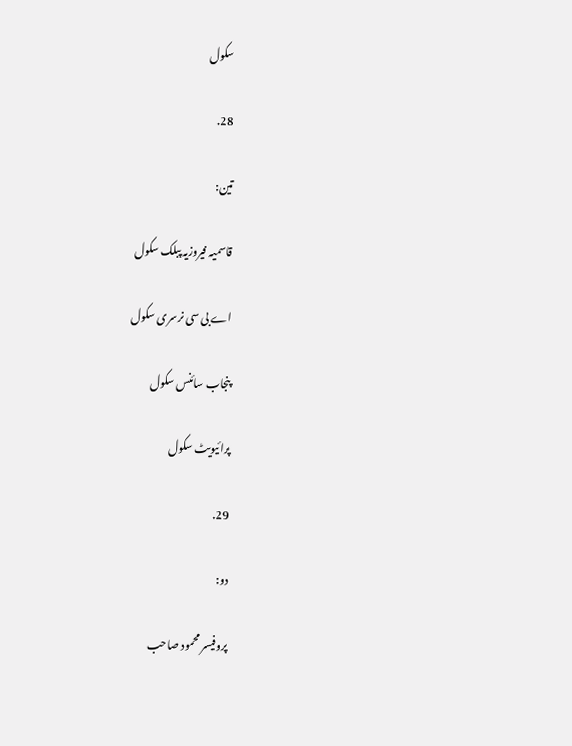سکول

28.

تین:

قاسمیہ فیروزیہ پبلک سکول

اے بی سی نرسری سکول

پنجاب سائنس سکول

پرائیویٹ سکول

29.

دو:

پروفیسر محمود صاحب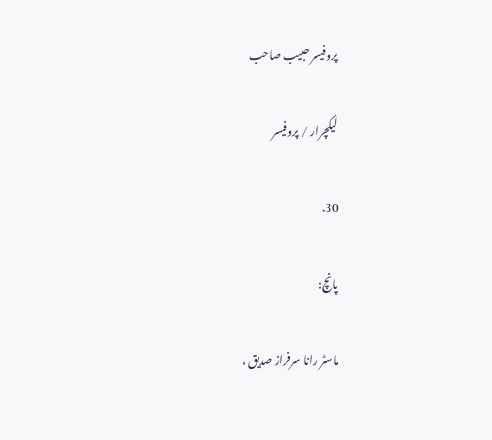پروفیسر حبیب صاحب

لیکچرار / پروفیسر

30.

پانچ:

ماسٹر رانا سرفراز صدیق ،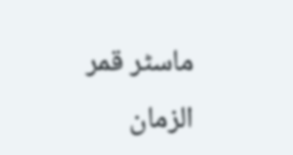ماسٹر قمر الزمان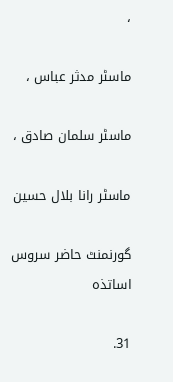،

ماسٹر مدثر عباس ،

ماسٹر سلمان صادق ،

ماسٹر رانا بلال حسین

گورنمنٹ حاضر سروس اساتذہ

31.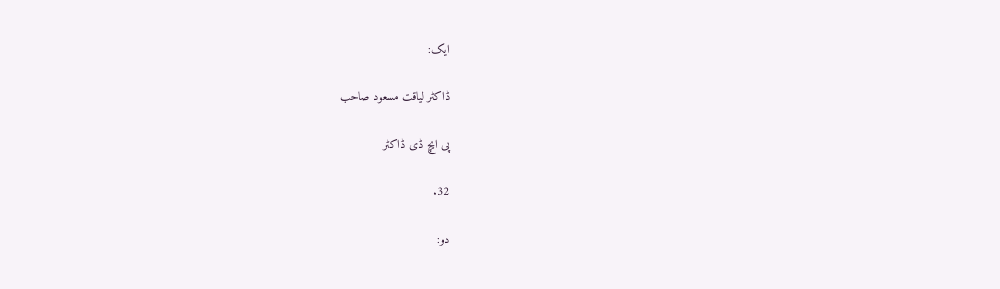ایک:

ڈاکٹر لیاقت مسعود صاحب

پی ایچ ڈی ڈاکٹر

32.

دو: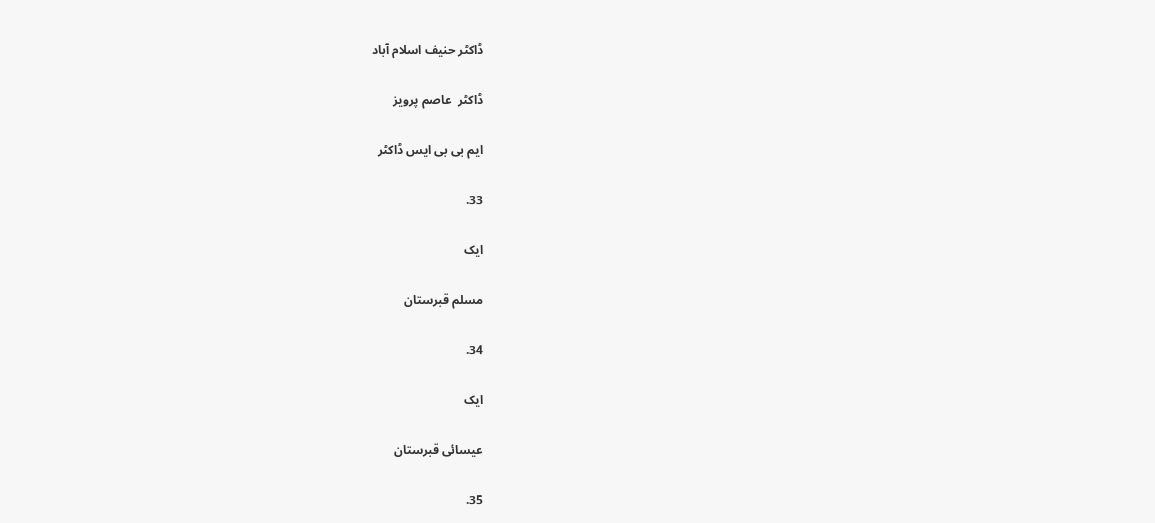ڈاکٹر حنیف اسلام آباد

ڈاکٹر  عاصم پرویز

ایم بی بی ایس ڈاکٹر

33.

ایک

مسلم قبرستان

34.

ایک

عیسائی قبرستان

35.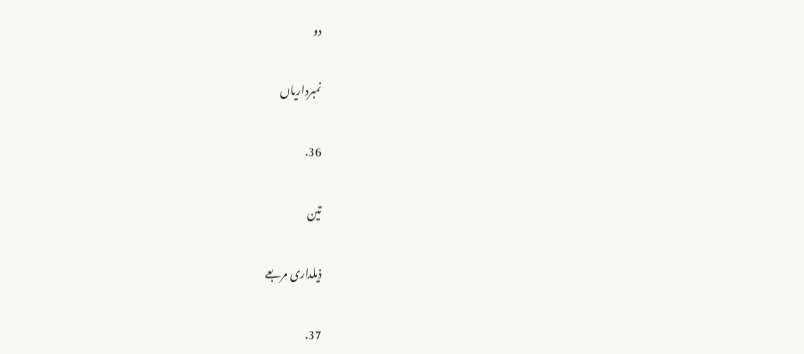دو

نمبرداریاں

36.

تین

ذیلداری مربعے

37.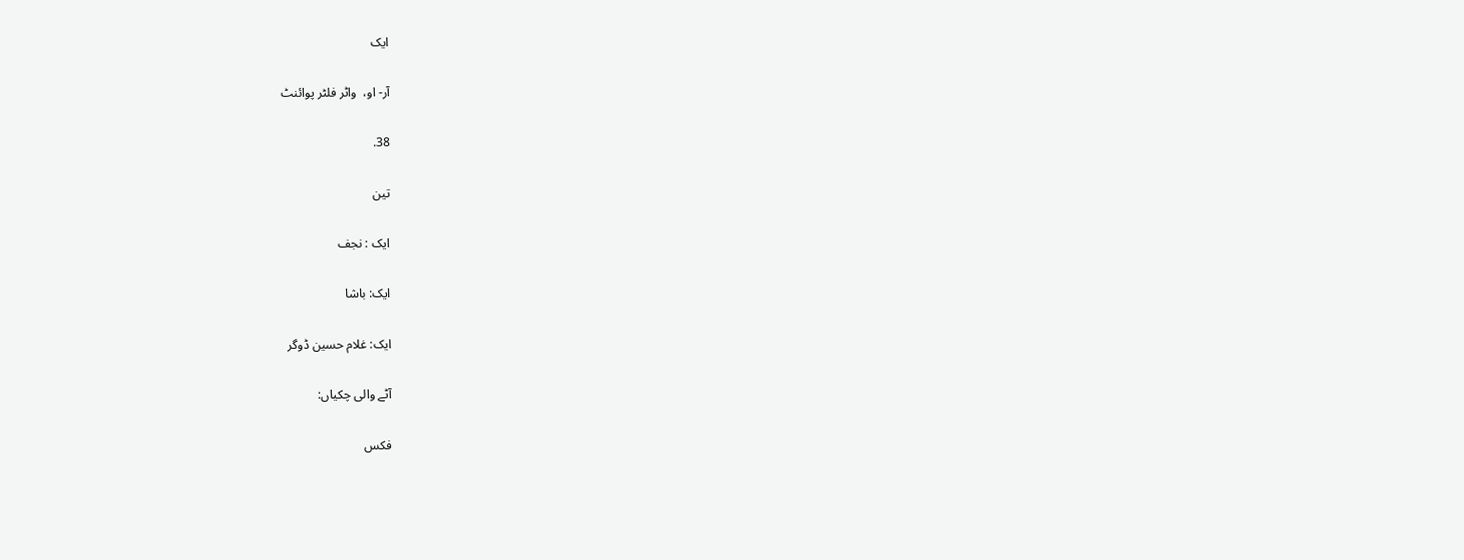ایک

آر- او،  واٹر فلٹر پوائنٹ

38.

تین

ایک : نجف

ایک: باشا

ایک: غلام حسین ڈوگر

آٹے والی چکیاں:

فکس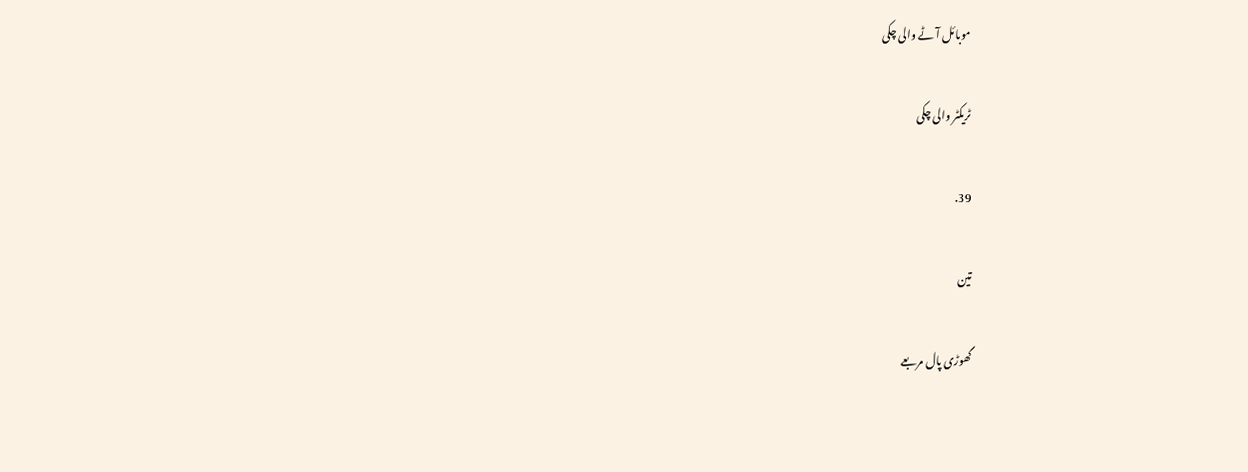موبائل آٹے والی چکی

ٹریکٹر والی چکی

39.

تین

گھوڑی پال مربعے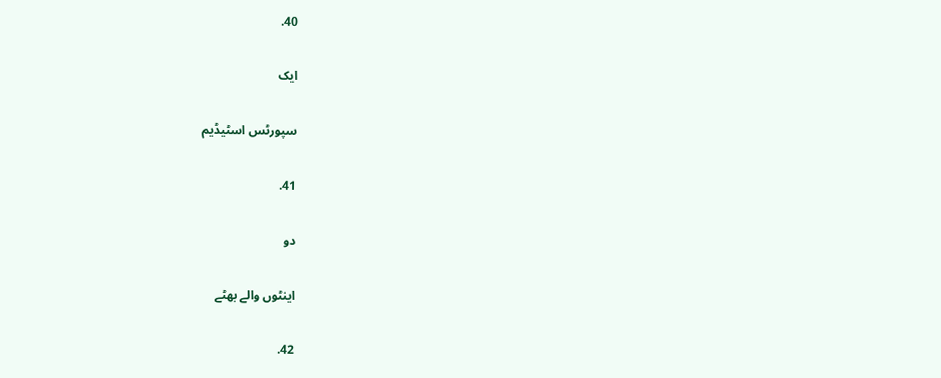40.

ایک

سپورٹس اسٹیڈیم

41.

دو

اینٹوں والے بھٹے

42.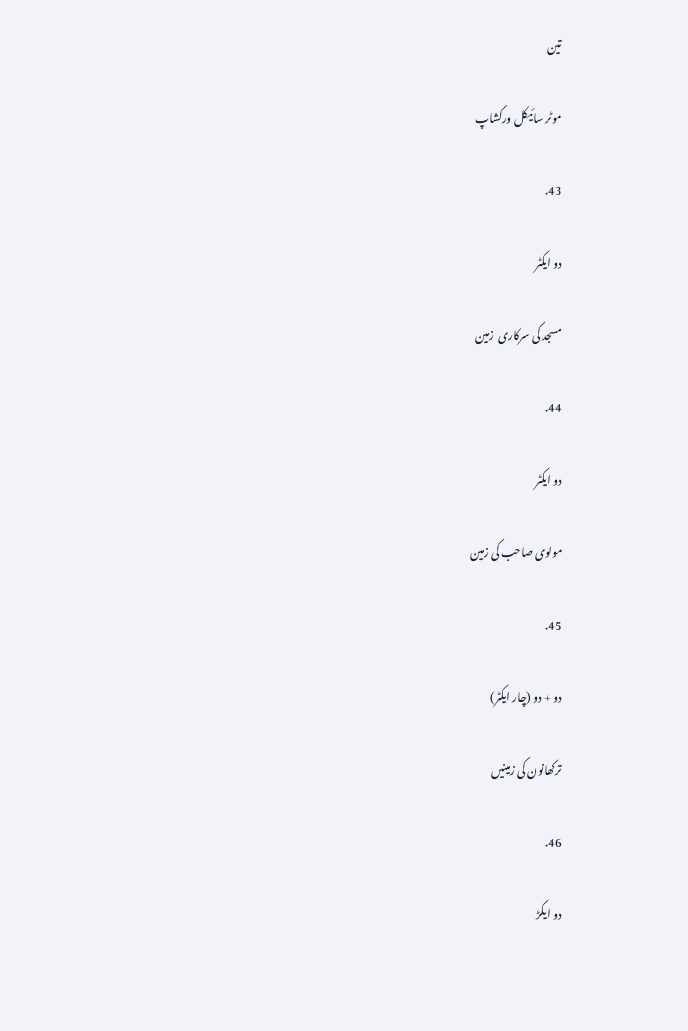تین

موٹر سائیکل ورکشاپ

43.

دو ایکٹر

مسجد کی سرکاری  زمین

44.

دو ایکٹر

مولوی صاحب کی زمین

45.

دو + دو (چار ایکٹر)

ترکھانون کی زمینیں

46.

دو ایکڑ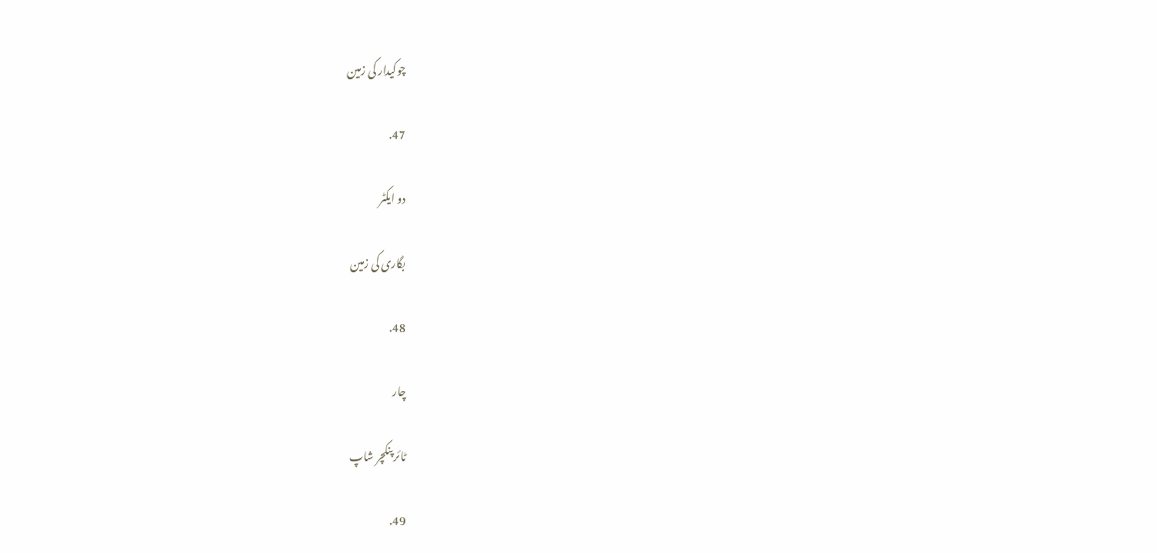چوکیدار کی زمین

47.

دو ایکٹر

بگاری کی زمین

48.

چار

ٹائر پنکچر شاپ

49.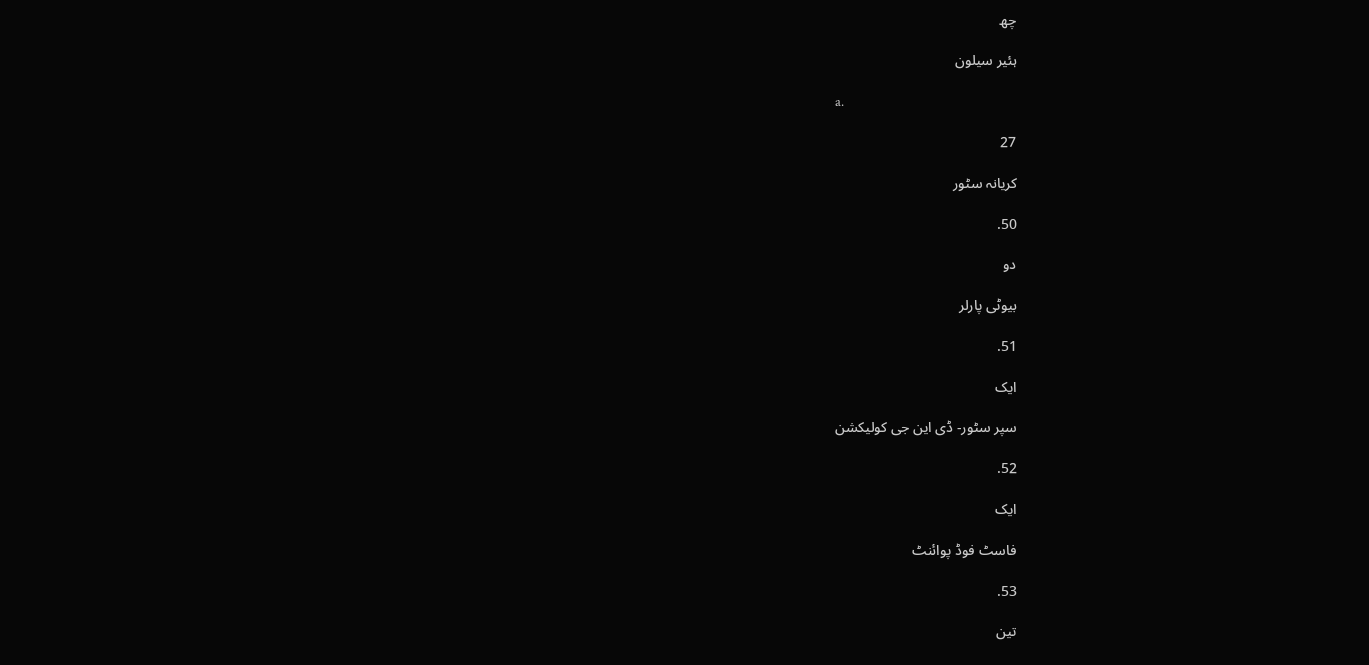چھ

ہئیر سیلون

a.

27

کریانہ سٹور

50.

دو

بیوٹی پارلر

51.

ایک

سپر سٹور- ڈی این جی کولیکشن

52.

ایک

فاسٹ فوڈ پوائنٹ

53.

تین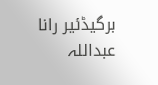برگیڈئیر رانا عبداللہ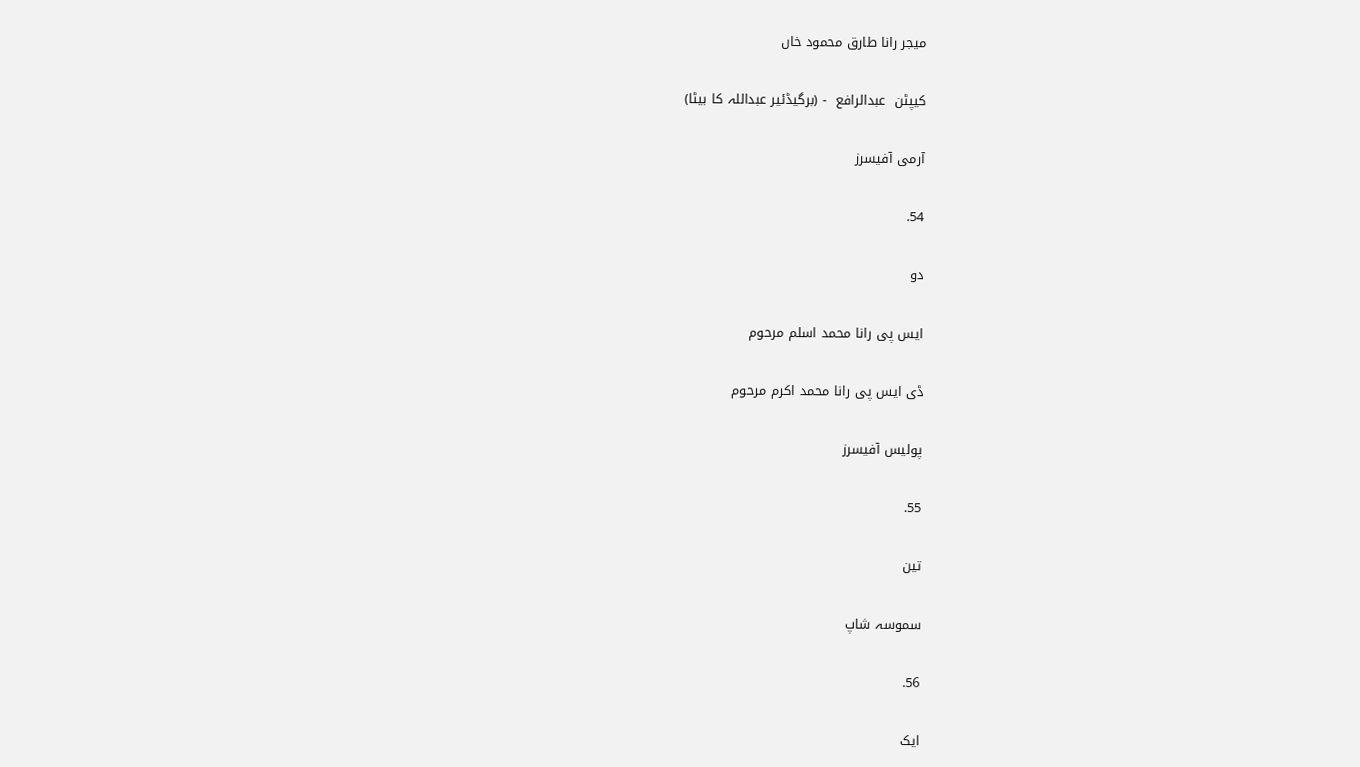میجر رانا طارق محمود خاں

کیپٹن  عبدالرافع  - (برگیڈئیر عبداللہ کا بیٹا)

آرمی آفیسرز

54.

دو

ایس پی رانا محمد اسلم مرحوم

ڈی ایس پی رانا محمد اکرم مرحوم

پولیس آفیسرز

55.

تین

سموسہ شاپ

56.

ایک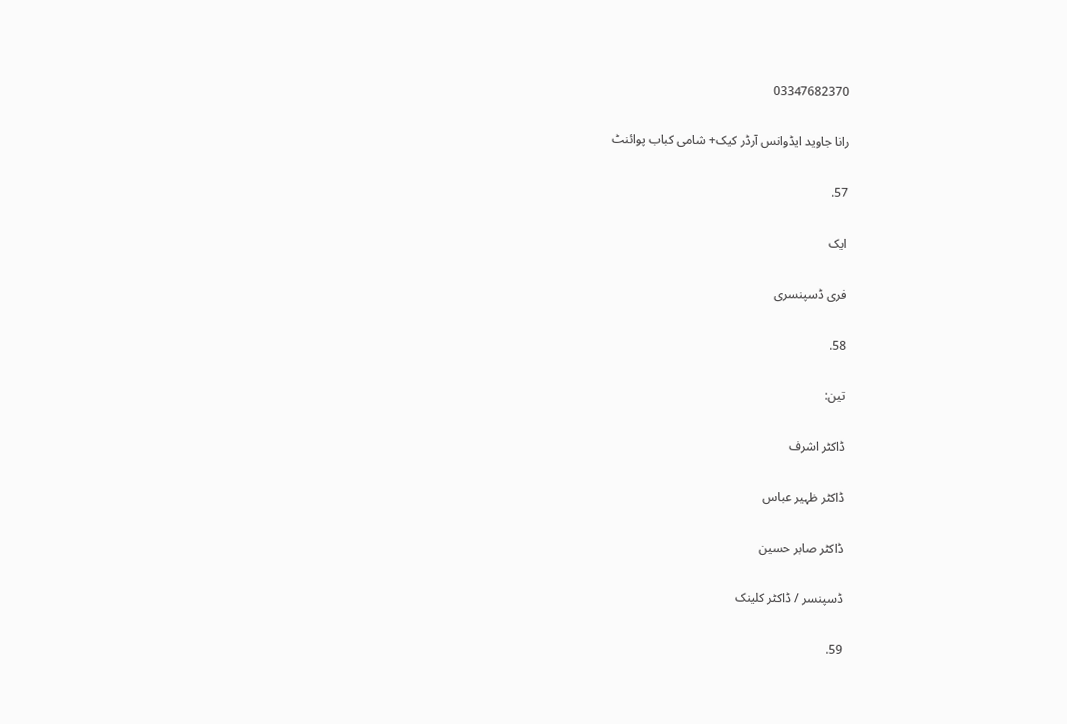03347682370

رانا جاوید ایڈوانس آرڈر کیک+ شامی کباب پوائنٹ

57.

ایک

فری ڈسپنسری

58.

تین:

ڈاکٹر اشرف

ڈاکٹر ظہیر عباس

ڈاکٹر صابر حسین

ڈسپنسر / ڈاکٹر کلینک

59.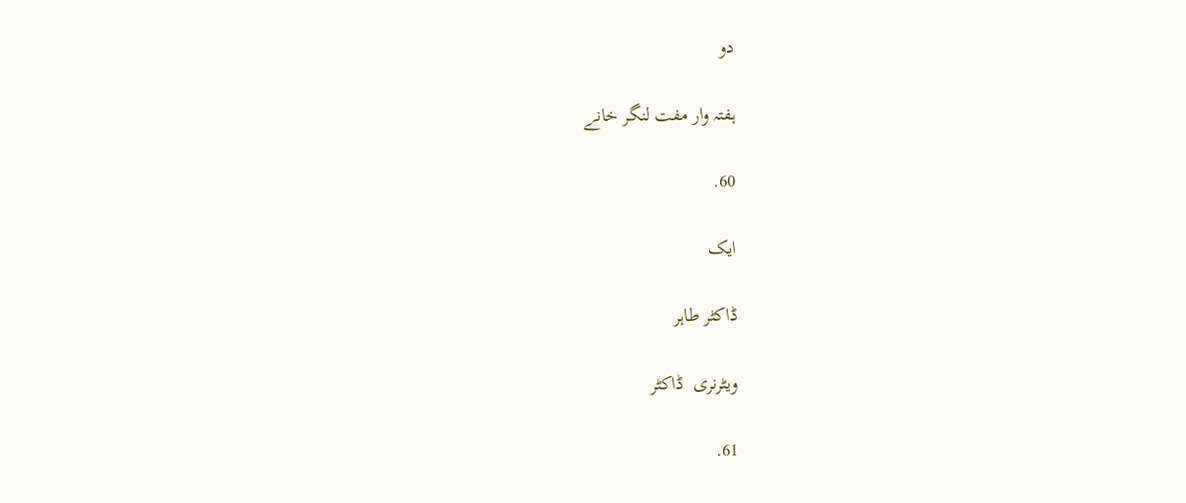دو

ہفتہ وار مفت لنگر خانے

60.

ایک

ڈاکٹر طاہر

ویٹرنری  ڈاکٹر

61.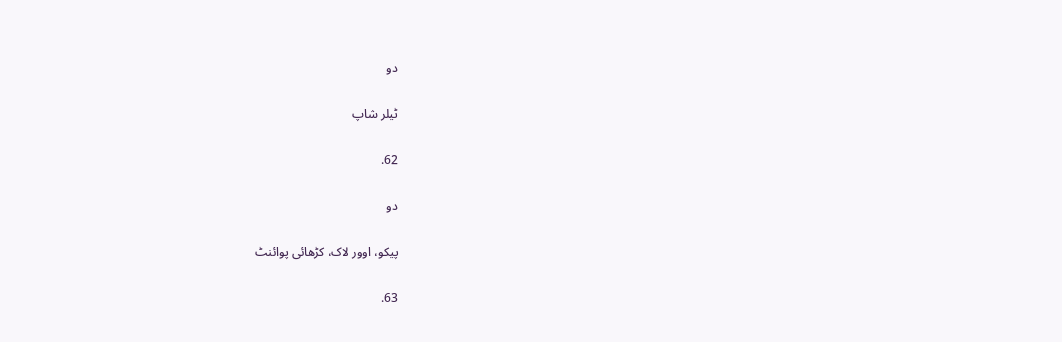دو

ٹیلر شاپ

62.

دو

پیکو، اوور لاک، کڑھائی پوائنٹ

63.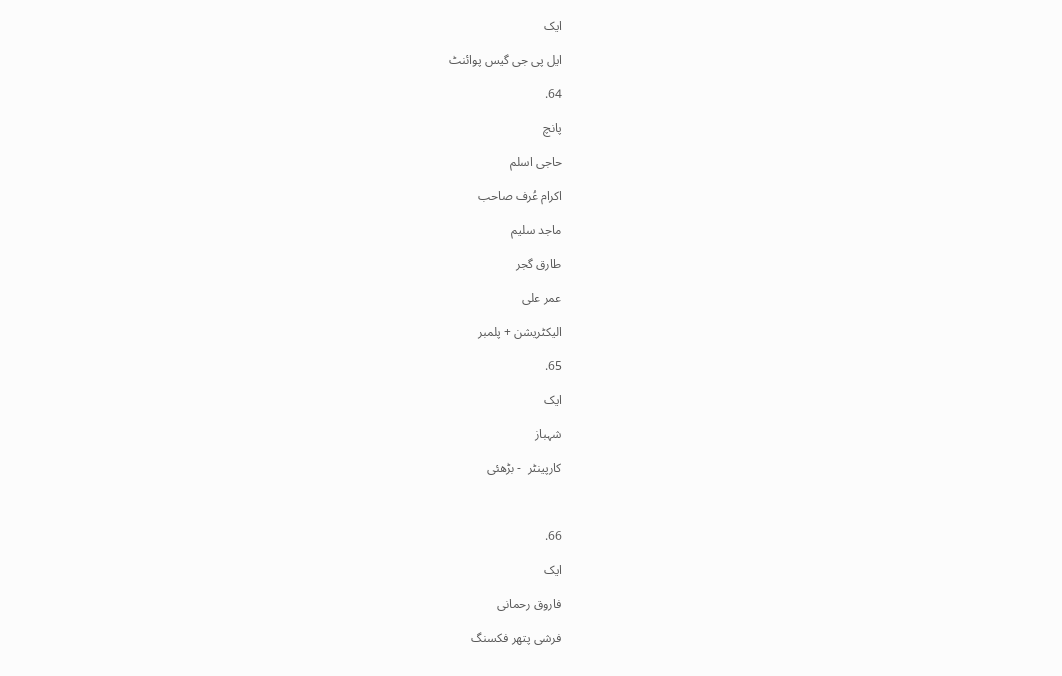ایک

ایل پی جی گیس پوائنٹ

64.

پانچ

حاجی اسلم

اکرام عُرف صاحب

ماجد سلیم

طارق گجر

عمر علی

الیکٹریشن + پلمبر

65.

ایک

شہباز

کارپینٹر  - بڑھئی



66.

ایک

فاروق رحمانی

فرشی پتھر فکسنگ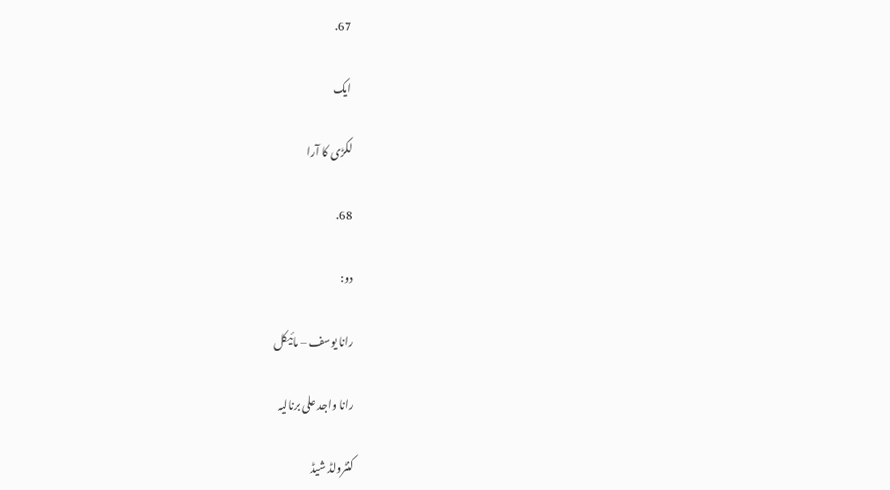67.

ایک

لکڑی کا آرا

68.

دو:

رانا یوسف – مائیکل

رانا واجد علی برنالیہ

کنٹرولڈ شیڈ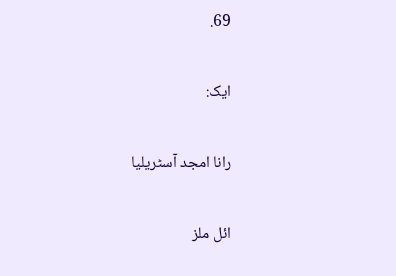69.

ایک:

رانا امجد آسٹریلیا

ائل ملز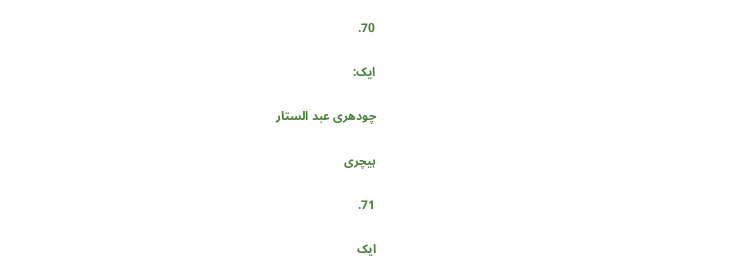70.

ایک:

چودھری عبد الستار

ہیچری

71.

ایک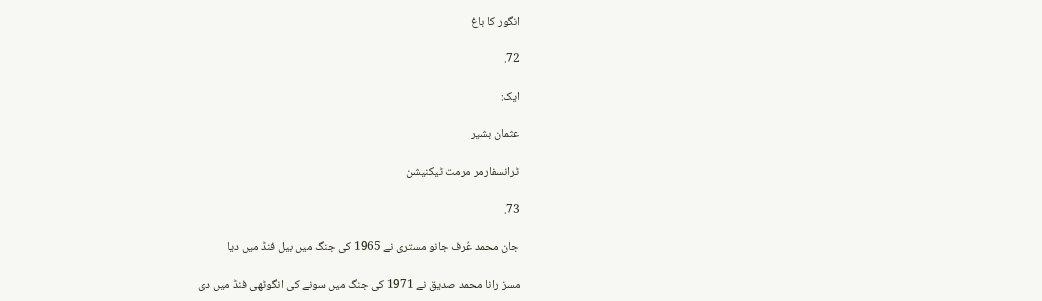انگور کا باغ

72.

ایک:

عثمان بشیر

ٹرانسفارمر مرمت ٹیکنیشن

73.

جان محمد عُرف جانو مستری نے 1965 کی جنگ میں بیل فنڈ میں دیا

مسز رانا محمد صدیق نے 1971 کی جنگ میں سونے کی انگوٹھی فنڈ میں دی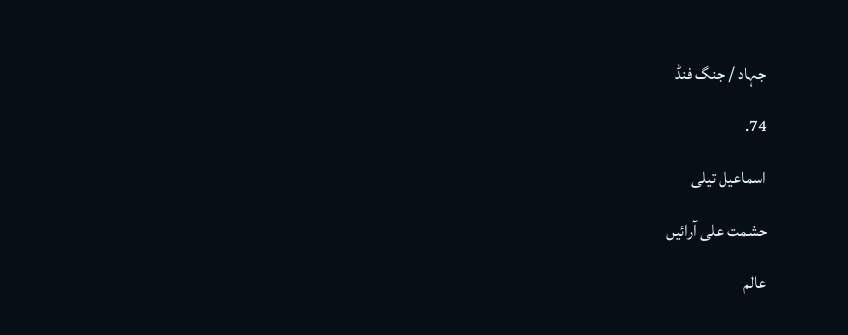جہاد / جنگ فنڈ

74.

اسماعیل تیلی

حشمت علی آرائیں

عالم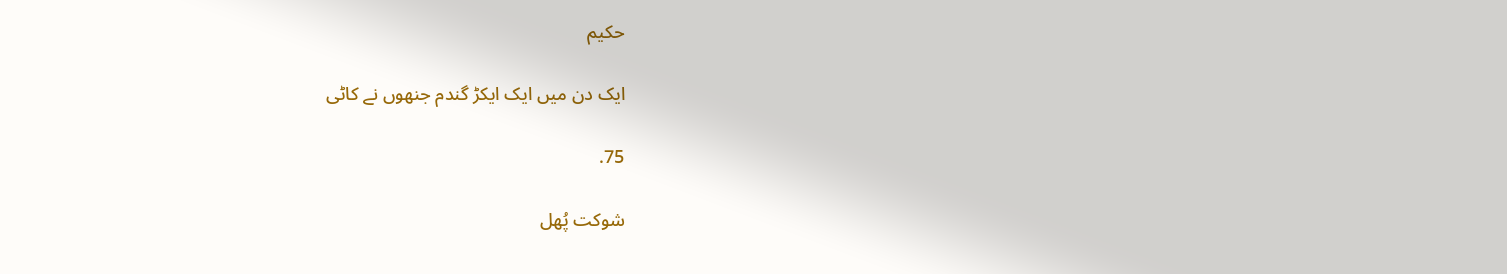حکیم

ایک دن میں ایک ایکڑ گندم جنھوں نے کاٹی

75.

شوکت پُھل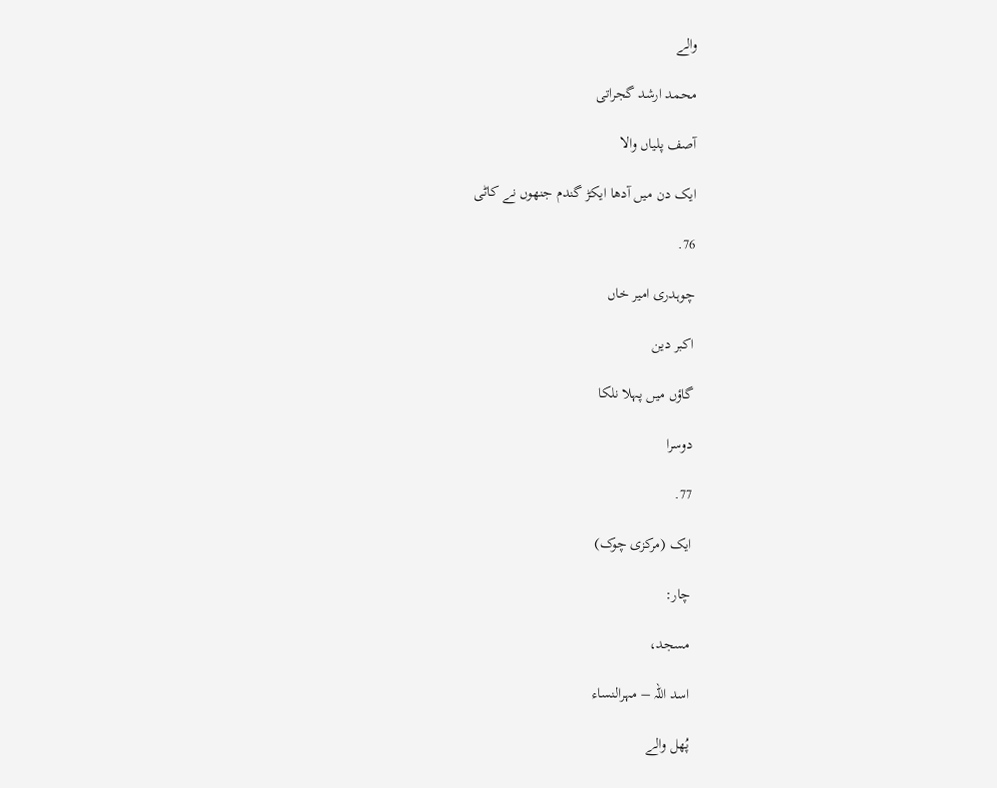والے

محمد ارشد گجراتی

آصف پلیاں والا

ایک دن میں آدھا ایکڑ گندم جنھوں نے کاٹی

76.

چوہدری امیر خاں

اکبر دین

گاؤں میں پہلا نلکا

دوسرا

77.

ایک (مرکزی چوک)

چار:

مسجد،

اسد اللہ – مہرالنساء

پُھل والے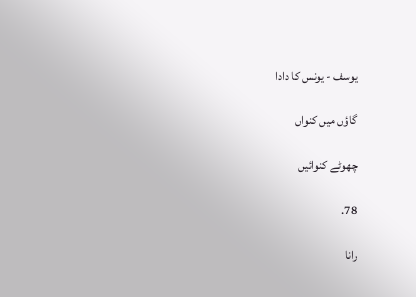یوسف - یونس کا دادا

گاؤں میں کنواں

چھوٹے کنوائیں

78.

رانا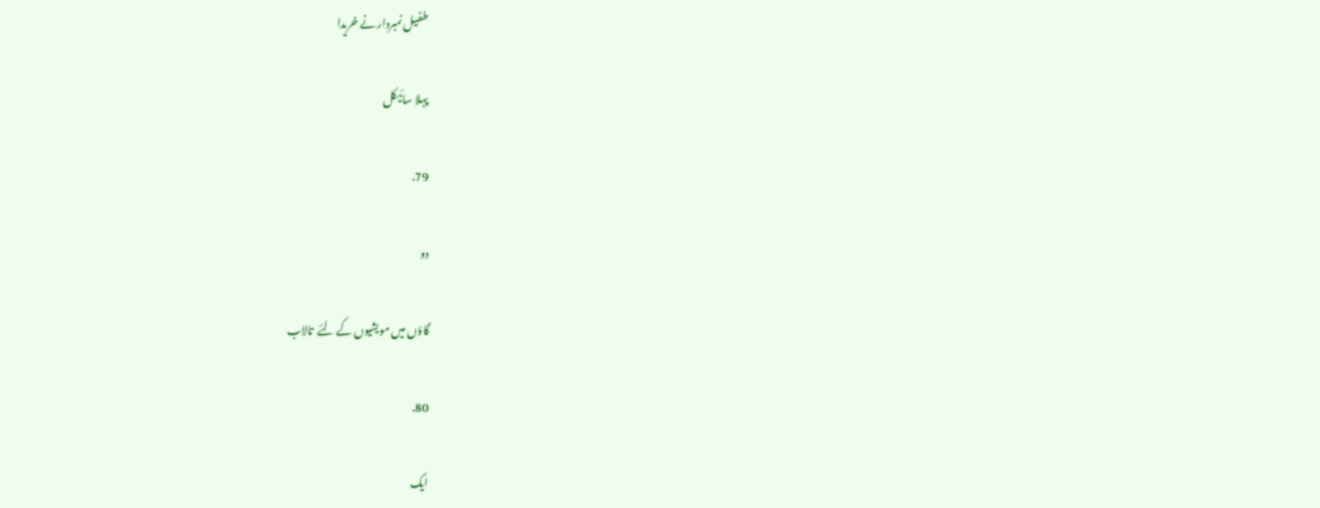طفیل نمبردار نے خریدا

پہلا سائیکل

79.

دو

گاؤں میں مویشیوں کے لئے  تالاب

80.

ایک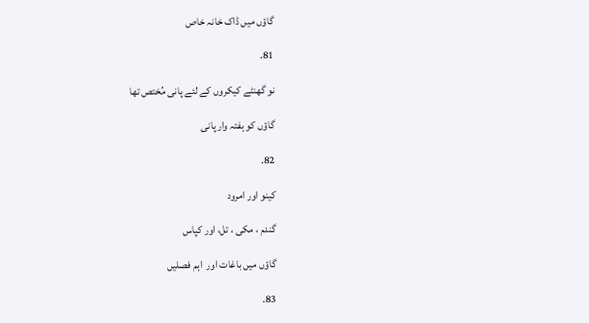گاؤں میں ڈاک خانہ خاص

81.

نو گھنٹے کیکروں کے لئے پانی مُختص تھا

گاؤں کو ہفتہ وار پانی

82.

کینو اور امرود

گندم ، مکی ، تل، اور کپاس

گاؤں میں باغات اور  اہم فصلیں

83.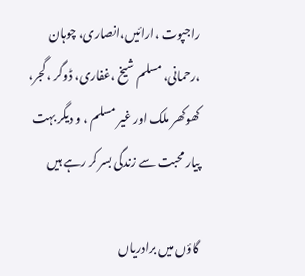راجپوت ،ارائیں،انصاری، چوہان ،رحمانی، مسلم شیخ ،غفاری، ڈوگر ، گجر، کھوکھر ملک اور غیر مسلم ، و دیگر بہت پیار محبت سے زندگی بسر کر رہے ہیں

گاؤں میں برادریاں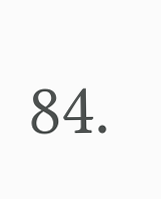84.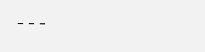---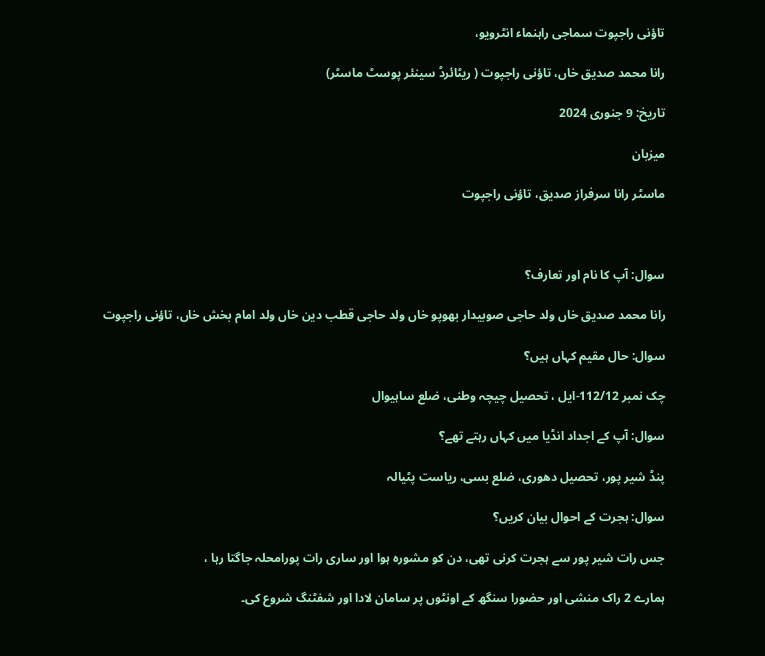تاؤنی راجپوت سماجی راہنماء انٹرویو،

رانا محمد صدیق خاں، تاؤنی راجپوت ( ریٹائرڈ سینئر پوسٹ ماسٹر)

تاریخ: 9 جنوری 2024

میزبان

ماسٹر رانا سرفراز صدیق، تاؤنی راجپوت



سوال: آپ کا نام اور تعارف؟

رانا محمد صدیق خاں ولد حاجی صوبیدار بھوپو خاں ولد حاجی قطب دین خاں ولد امام بخش خاں، تاؤنی راجپوت

سوال: حال مقیم کہاں ہیں؟

چک نمبر 112/12-ایل ، تحصیل چیچہ وطنی، ضلع ساہیوال

سوال: آپ کے اجداد انڈیا میں کہاں رہتے تھے؟

پنڈ شیر پور، تحصیل دھوری، ضلع بسی، ریاست پٹیالہ

سوال: ہجرت کے احوال بیان کریں؟

جس رات شیر پور سے ہجرت کرنی تھی، دن کو مشورہ ہوا اور ساری رات پورامحلہ جاگتا رہا ،

ہمارے 2 راک منشی اور حضورا سنگھ کے اونٹوں پر سامان لادا اور شفٹنگ شروع کی۔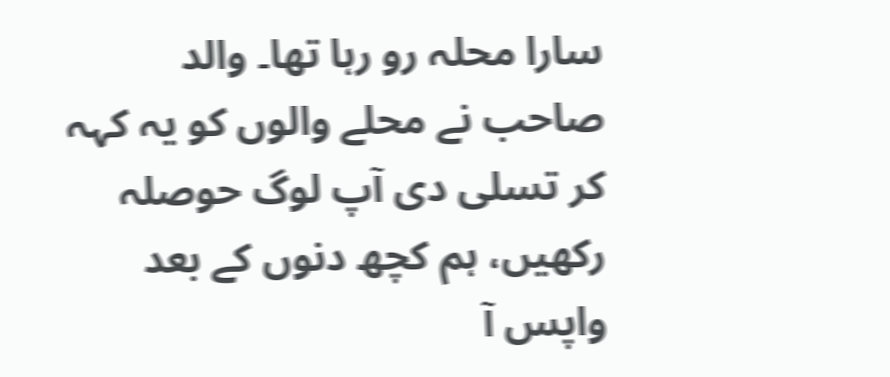سارا محلہ رو رہا تھا۔ والد صاحب نے محلے والوں کو یہ کہہ کر تسلی دی آپ لوگ حوصلہ رکھیں، ہم کچھ دنوں کے بعد واپس آ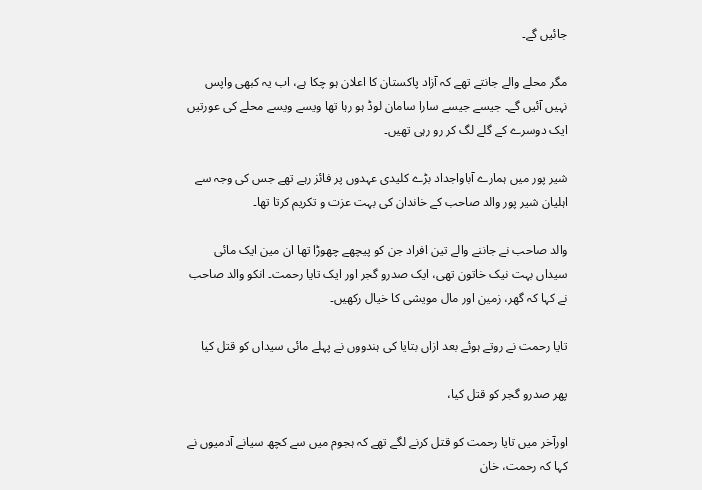جائیں گے۔

مگر محلے والے جانتے تھے کہ آزاد پاکستان کا اعلان ہو چکا ہے، اب یہ کبھی واپس نہیں آئیں گے۔ جیسے جیسے سارا سامان لوڈ ہو رہا تھا ویسے ویسے محلے کی عورتیں ایک دوسرے کے گلے لگ کر رو رہی تھیں۔

شیر پور میں ہمارے آباواجداد بڑے کلیدی عہدوں پر فائز رہے تھے جس کی وجہ سے اہلیان شیر پور والد صاحب کے خاندان کی بہت عزت و تکریم کرتا تھا۔

والد صاحب نے جاننے والے تین افراد جن کو پیچھے چھوڑا تھا ان مین ایک مائی سیداں بہت نیک خاتون تھی، ایک صدرو گجر اور ایک تایا رحمت۔ انکو والد صاحب نے کہا کہ گھر، زمین اور مال مویشی کا خیال رکھیں۔

تایا رحمت نے روتے ہوئے بعد ازاں بتایا کی ہندووں نے پہلے مائی سیداں کو قتل کیا

پھر صدرو گجر کو قتل کیا،

اورآخر میں تایا رحمت کو قتل کرنے لگے تھے کہ ہجوم میں سے کچھ سیانے آدمیوں نے کہا کہ رحمت، خان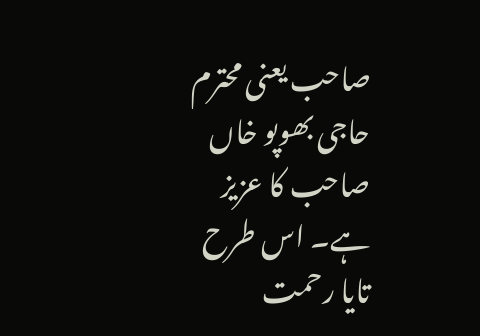صاحب یعنی محترم حاجی بھوپو خاں صاحب کا عزیز ہے۔ اس طرح تایا رحمت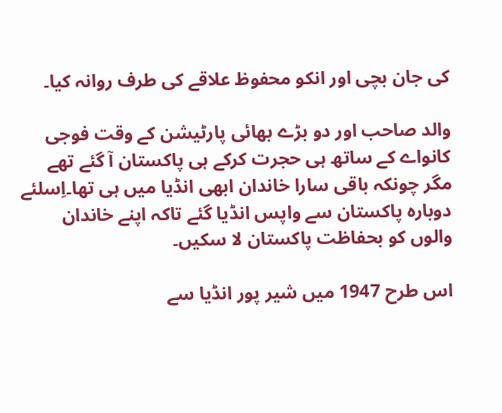کی جان بچی اور انکو محفوظ علاقے کی طرف روانہ کیا۔

والد صاحب اور دو بڑے بھائی پارٹیشن کے وقت فوجی کانواے کے ساتھ ہی حجرت کرکے ہی پاکستان آ گئے تھے مگر چونکہ باقی سارا خاندان ابھی انڈیا میں ہی تھا۔اِسلئے دوبارہ پاکستان سے واپس انڈیا گئے تاکہ اپنے خاندان والوں کو بحفاظت پاکستان لا سکیں۔

اس طرح 1947 میں شیر پور انڈیا سے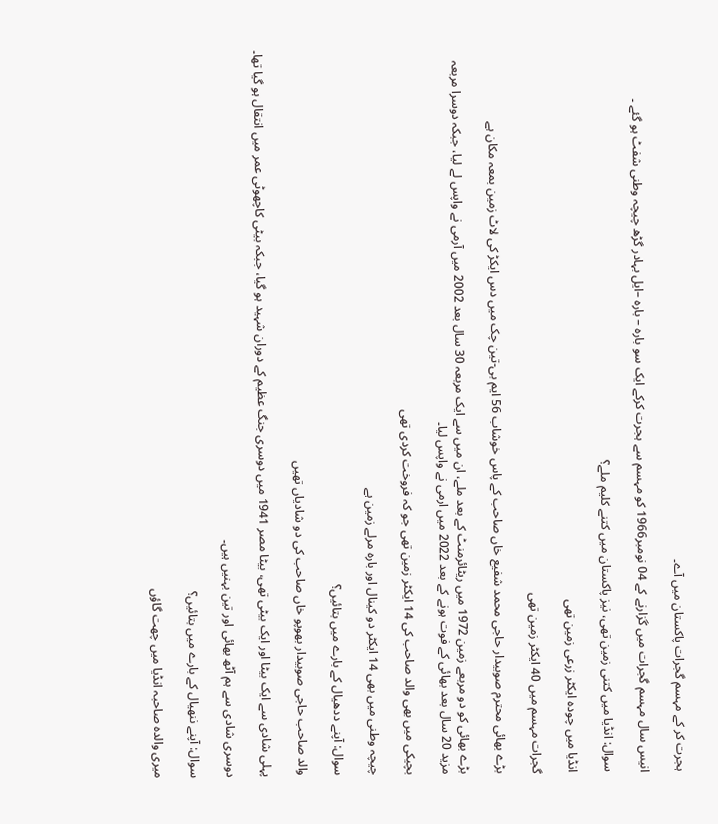ہجرت کر کے مہسم گجرات پاکستان میں آے۔

انیس سال مہسم گجرات میں گزارنے کے 04 نومبر1966 کو مہسم سے ہجرت کرکے ایک سو بارہ – بارہ –ایل بہادر گڑھ چیچہ وطنی شفٹ ہو گئے ۔

سوال: انڈیا میں کتنی زمین تھی، نیز پاکستان میں کتنے کلیم ملے؟

انڈیا میں چودہ ایکٹر زرعی زمین تھی

گجرات مہسم میں 40 ایکٹر زمین تھی

بڑے بھائی محترم صوبیدار حاجی محمد شفیع خاں صاحب کے پاس خوشاب 56 ایم بی-تین چک میں دس ایکڑ کی لاٹ زمین بمعہ مکان ہے

بڑے بھائی کو دو مربعے زمین 1972 میں ریٹائرمنٹ کے بعد ملے، ان میں سے ایک مربعہ 30 سال بعد 2002 میں آرمی نے واپس لے لیا، جبکہ دوسرا مربعہ مزید 20 سال بعد بھائی کے فوت ہونے کے بعد 2022 میں ارمی نے واپس لیا۔

بچیکی میں بھی والد صاحب کی 14 ایکٹر زمین تھی جو کہ فروخت کردی تھی

چیچہ وطنی میں بھی 14 ایکٹر دو کینال اور بارہ مرلے زمین ہے

سوال: آپنے ددھیال کے بارے میں بتائیں؟

والد صاحب حاجی صوبیدار بھوپو خاں صاحب کی دو شادیاں تھیں

پہلی شادی سے ایک بیٹا اور ایک بیٹی تھی، بیٹا مصر 1941 میں دوسری جنگ عظیم کے دوران شہید ہو گیا، جبکہ بیٹی کاچھوٹی عمر میں انتقال ہو گیا تھا۔

دوسری شادی سے ہم آٹھ بھائی اور تین بہنیں ہیں۔

سوال: آپنے ننھیال کے بارے میں بتائیں؟

میری والدہ صاحبہ انڈیا میں چھت گاؤں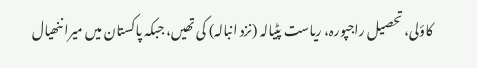کاؤلی، تحصیل راجپورہ، ریاست پٹیالہ (نزد انبالہ) کی تھیں، جبکہ پاکستان میں میرا ننھیال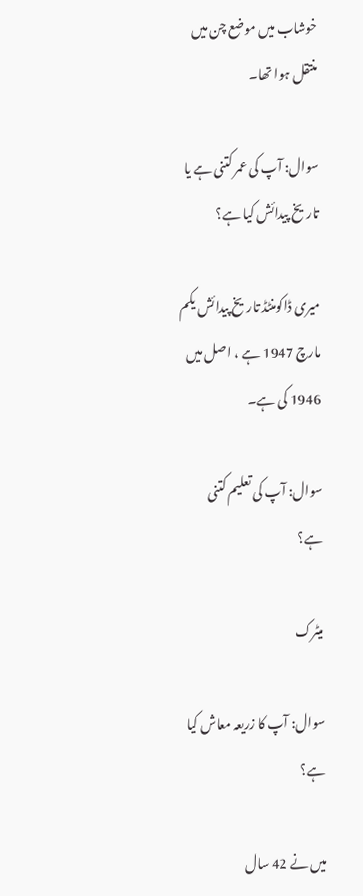خوشاب میں موضع چن میں منتقل ہوا تھا۔

سوال: آپ کی عمر کتنی ہے یا تاریخ پیدائش کیا ہے؟

میری ڈاکومنٹڈ تاریخ پیدائش یکم مارچ 1947 ہے ، اصل میں 1946 کی ہے۔

سوال: آپ کی تعلیم کتنی ہے؟

میٹرک

سوال: آپ کا زریعہ معاش کیا ہے؟

میں نے 42 سال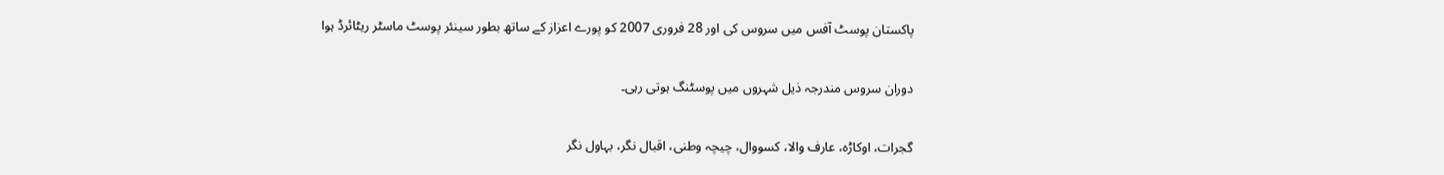پاکستان پوسٹ آفس میں سروس کی اور 28 فروری 2007 کو پورے اعزاز کے ساتھ بطور سینئر پوسٹ ماسٹر ریٹائرڈ ہوا

دوران سروس مندرجہ ذیل شہروں میں پوسٹنگ ہوتی رہی۔

گجرات، اوکاڑہ، عارف والا، کسووال، چیچہ وطنی، اقبال نگر، بہاول نگر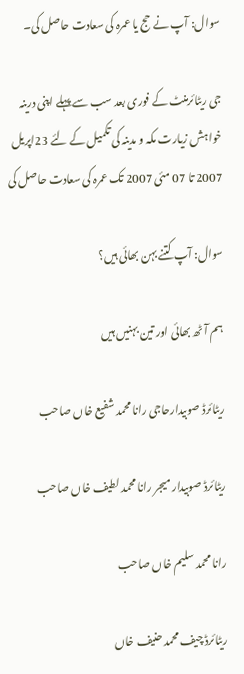سوال: آپ نے حج یا عمرہ کی سعادت حاصل کی۔

جی ریٹائرمنٹ کے فوری بعد سب سے پہلے اپنی درینہ خواہش زیارت مکہ و مدینہ کی تکمیل کے لئے 23اپریل 2007 تا 07 مئی 2007 تک عمرہ کی سعادت حاصل کی

سوال: آپ کتنے بہن بھائی ہیں؟

ہم آٹھ بھائی اور تین بہنیں ہیں

ریٹائرڈ صوبیدارحاجی رانا محمد شفیع خاں صاحب

ریٹائرڈ صوبیدار میجر رانا محمد لطیف خاں صاحب

رانا محمد سلیم خاں صاحب

ریٹائرڈ چیف محمد حنیف خاں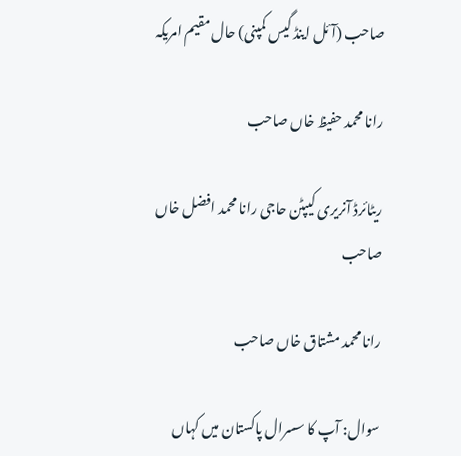صاحب (آئل اینڈ گیس کمپنی) حال مقیم امریکہ

رانا محمد حفیظ خاں صاحب

ریٹائرڈ آنریری کیپٹن حاجی رانا محمد افضل خاں صاحب

رانا محمد مشتاق خاں صاحب

سوال: آپ کا سسرال پاکستان میں کہاں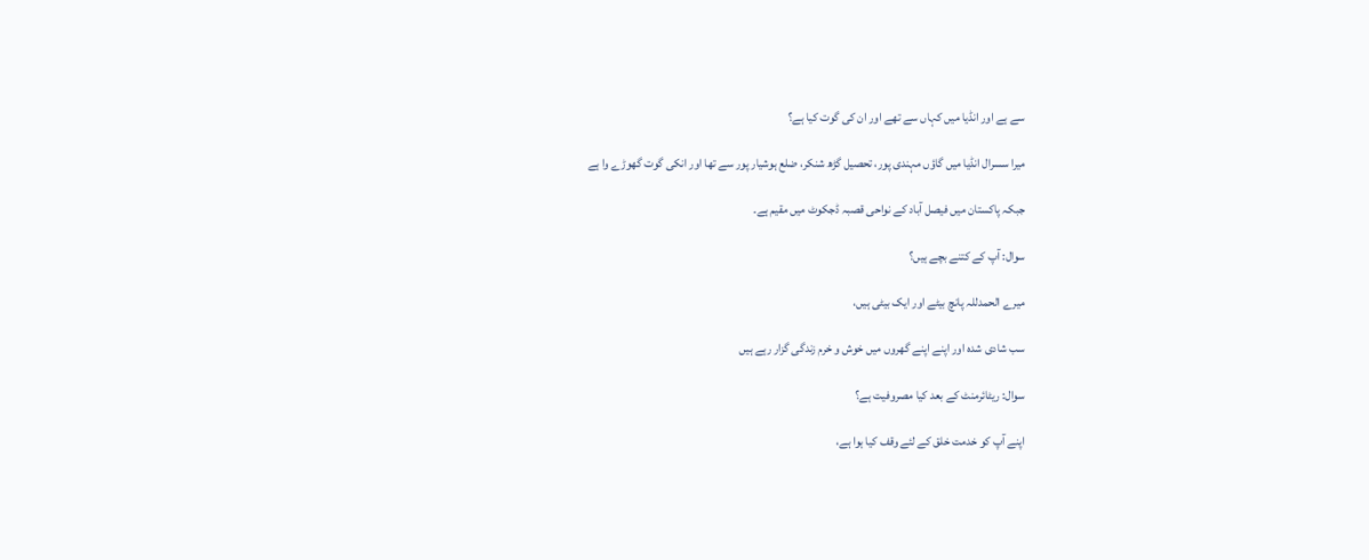سے ہے اور انڈیا میں کہاں سے تھے اور ان کی گوت کیا ہے؟

میرا سسرال انڈیا میں گاؤں مہندی پور، تحصیل گڑھ شنکر، ضلع ہوشیار پور سے تھا اور انکی گوت گھوڑے وا ہے

جبکہ پاکستان میں فیصل آباد کے نواحی قصبہ ڈجکوٹ میں مقیم ہے۔

سوال: آپ کے کتنے بچے ہیں؟

میرے الحمدللہ پانچ بیٹے اور ایک بیٹی ہیں،

سب شادی شدہ اور اپنے اپنے گھروں میں خوش و خرم زندگی گزار رہے ہیں

سوال: ریٹائرمنٹ کے بعد کیا مصروفیت ہے؟

اپنے آپ کو خدمت خلق کے لئے وقف کیا ہوا ہے،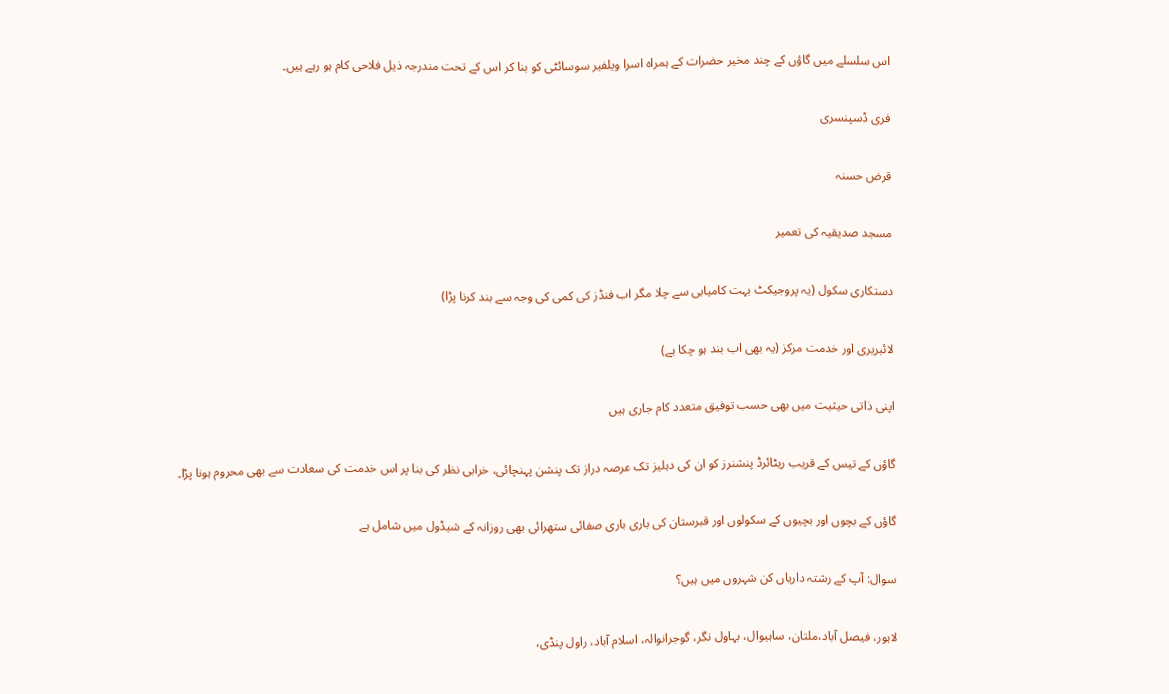اس سلسلے میں گاؤں کے چند مخیر حضرات کے ہمراہ اسرا ویلفیر سوسائٹی کو بنا کر اس کے تحت مندرجہ ذیل فلاحی کام ہو رہے ہیں۔

فری ڈسپنسری

قرض حسنہ

مسجد صدیقیہ کی تعمیر

دستکاری سکول (یہ پروجیکٹ بہت کامیابی سے چلا مگر اب فنڈز کی کمی کی وجہ سے بند کرنا پڑا)

لائبریری اور خدمت مرکز (یہ بھی اب بند ہو چکا ہے)

اپنی ذاتی حیثیت میں بھی حسب توفیق متعدد کام جاری ہیں

گاؤں کے تیس کے قریب ریٹائرڈ پنشنرز کو ان کی دہلیز تک عرصہ دراز تک پنشن پہنچائی، خرابی نظر کی بنا پر اس خدمت کی سعادت سے بھی محروم ہونا پڑا۔

گاؤں کے بچوں اور بچیوں کے سکولوں اور قبرستان کی باری باری صفائی ستھرائی بھی روزانہ کے شیڈول میں شامل ہے

سوال: آپ کے رشتہ داریاں کن شہروں میں ہیں؟

لاہور، فیصل آباد،ملتان، ساہیوال، بہاول نگر، گوجرانوالہ، اسلام آباد، راول پنڈی،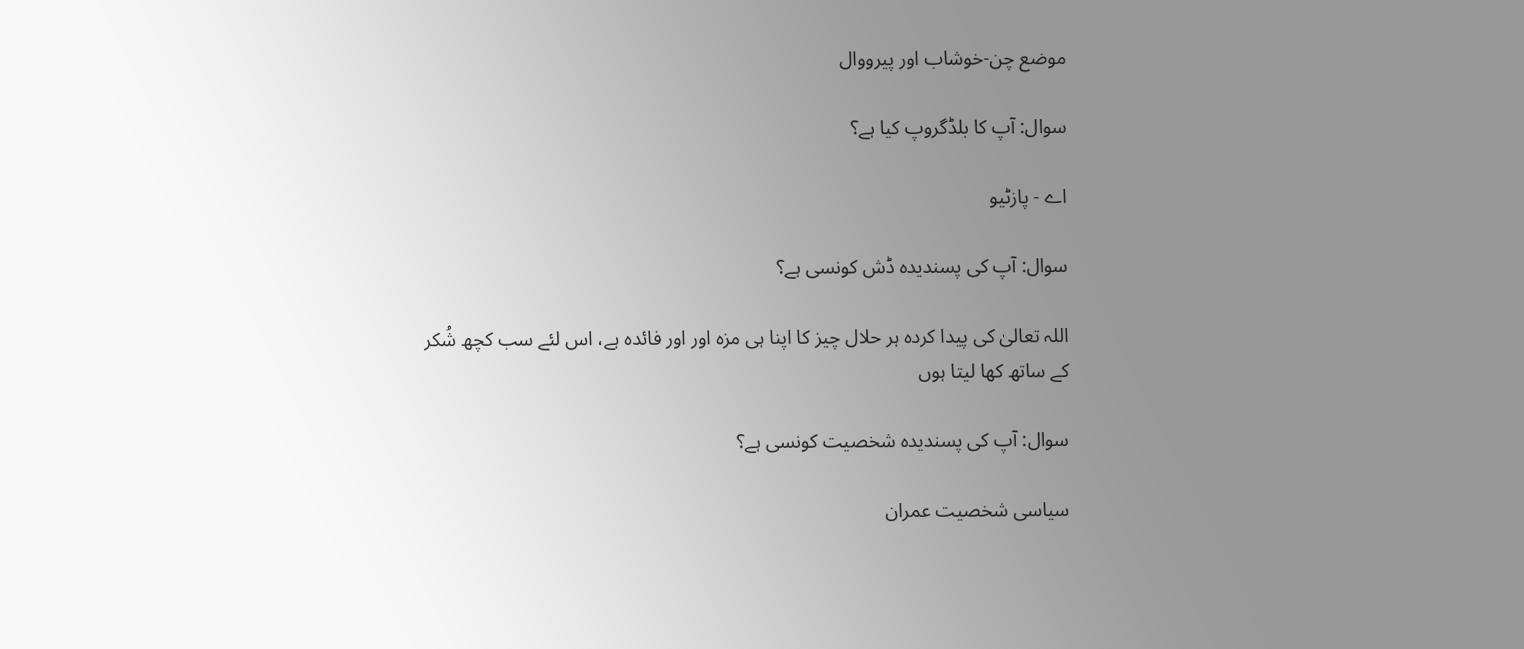موضع چن-خوشاب اور پیرووال

سوال: آپ کا بلڈگروپ کیا ہے؟

اے - پازٹیو

سوال: آپ کی پسندیدہ ڈش کونسی ہے؟

اللہ تعالیٰ کی پیدا کردہ ہر حلال چیز کا اپنا ہی مزہ اور اور فائدہ ہے، اس لئے سب کچھ شُکر کے ساتھ کھا لیتا ہوں

سوال: آپ کی پسندیدہ شخصیت کونسی ہے؟

سیاسی شخصیت عمران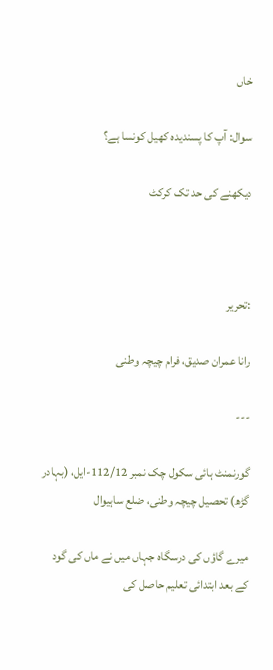خاں

سوال: آپ کا پسندیدہ کھیل کونسا ہے؟

دیکھنے کی حد تک کرکٹ



:تحریر

رانا عمران صدیق، فرام چیچہ وطنی

---

گورنمنٹ ہائی سکول چک نمبر 112/12-ایل، (بہادر گڑھ) تحصیل چیچہ وطنی، ضلع ساہیوال

میرے گاؤں کی درسگاہ جہاں میں نے ماں کی گود کے بعد ابتدائی تعلیم حاصل کی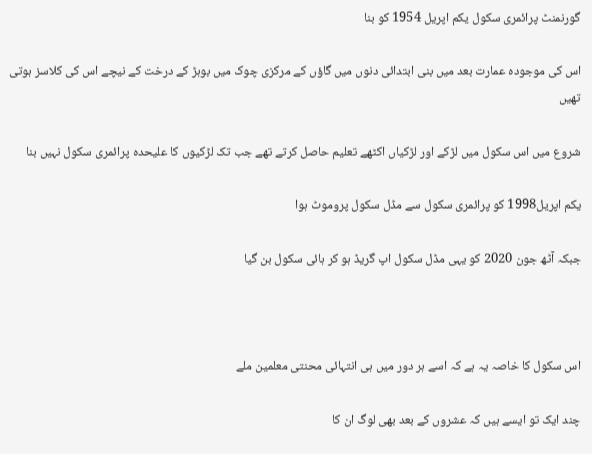گورنمنٹ پرائمری سکول یکم اپریل 1954 کو بنا

اس کی موجودہ عمارت بعد میں بنی ابتدائی دنوں میں گاؤں کے مرکزی چوک میں بوہڑ کے درخت کے نیچے اس کی کلاسز ہوتی تھیں

شروع میں اس سکول میں لڑکے اور لڑکیاں اکٹھے تعلیم حاصل کرتے تھے جب تک لڑکیوں کا علیحدہ پرائمری سکول نہیں بنا

یکم اپریل1998 کو پرائمری سکول سے مڈل سکول پروموٹ ہوا

جبکہ آٹھ جون 2020 کو یہی مڈل سکول اپ گریڈ ہو کر ہائی سکول بن گیا



اس سکول کا خاصہ یہ ہے کہ اسے ہر دور میں ہی انتہائی محنتی معلمین ملے

چند ایک تو ایسے ہیں کہ عشروں کے بعد بھی لوگ ان کا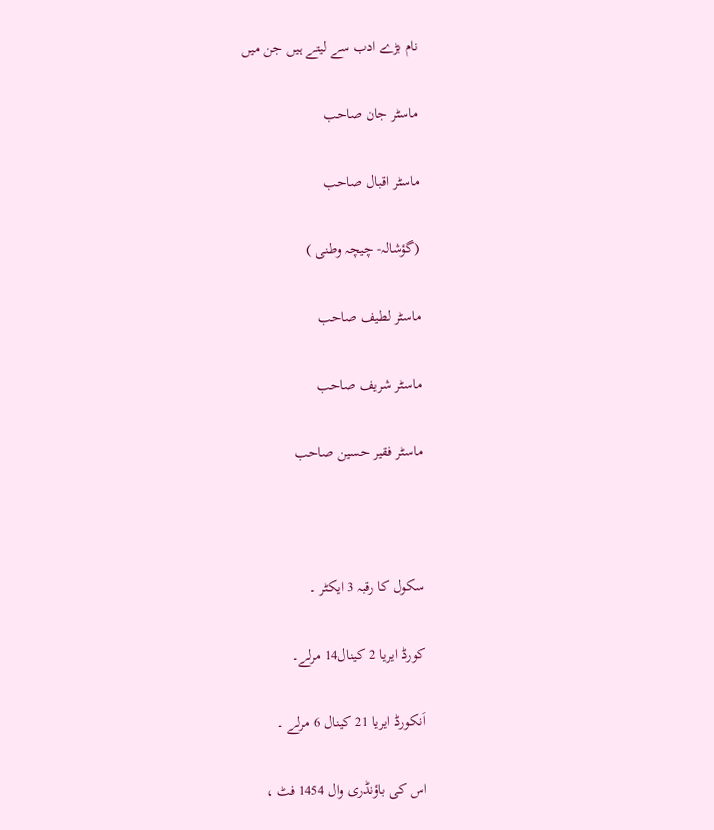نام بڑے ادب سے لیتے ہیں جن میں

ماسٹر جان صاحب

ماسٹر اقبال صاحب

(گؤشالہ- چیچہ وطنی )

ماسٹر لطیف صاحب

ماسٹر شریف صاحب

ماسٹر فقیر حسین صاحب



سکول کا رقبہ 3 ایکٹر ۔

کورڈ ایریا 2 کینال14 مرلے۔

اَنکورڈ ایریا 21 کینال 6 مرلے ۔

اس کی باؤنڈری وال 1454 فٹ ،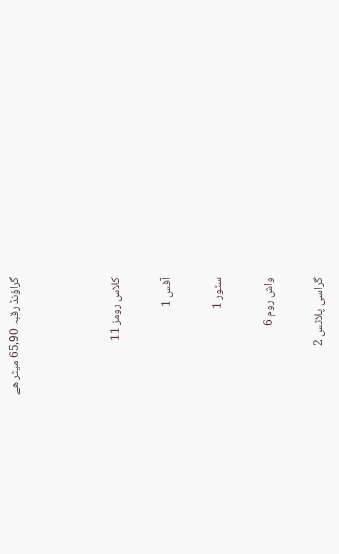گراؤنڈ رقبہ 65,90 میٹر ھے



کلاس رومز 11

آفس 1

سٹور 1

واش روم 6

گراسی پلاٹس 2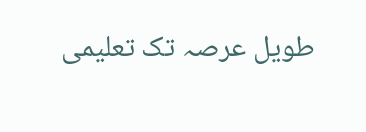طویل عرصہ تک تعلیمی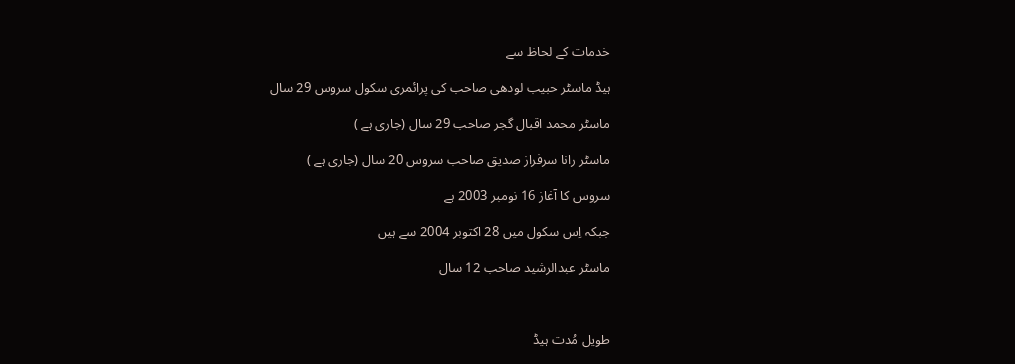خدمات کے لحاظ سے

ہیڈ ماسٹر حبیب لودھی صاحب کی پرائمری سکول سروس 29 سال

ماسٹر محمد اقبال گجر صاحب 29 سال (جاری ہے )

ماسٹر رانا سرفراز صدیق صاحب سروس 20 سال (جاری ہے )

سروس کا آغاز 16 نومبر 2003 ہے

جبکہ اِس سکول میں 28 اکتوبر 2004 سے ہیں

ماسٹر عبدالرشید صاحب 12 سال



طویل مُدت ہیڈ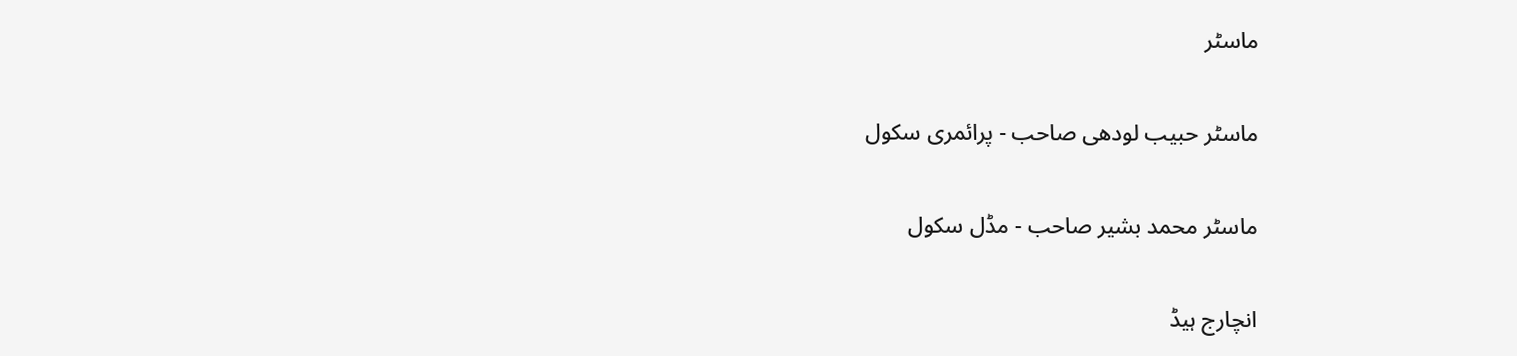ماسٹر

ماسٹر حبیب لودھی صاحب - پرائمری سکول

ماسٹر محمد بشیر صاحب - مڈل سکول

انچارج ہیڈ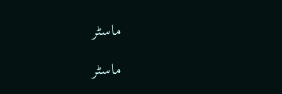ماسٹر

ماسٹر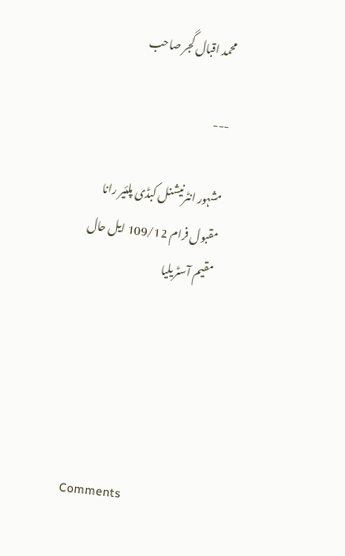محمد اقبال گجر صاحب

---

مشہور انٹرنیشنل کبڈی پلئیر رانا مقبول فرام 109/12 ایل حال مقیم آسٹریلیا





Comments